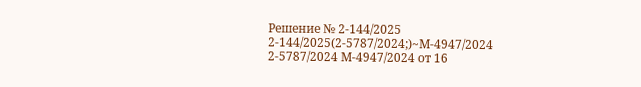Решение № 2-144/2025 2-144/2025(2-5787/2024;)~М-4947/2024 2-5787/2024 М-4947/2024 от 16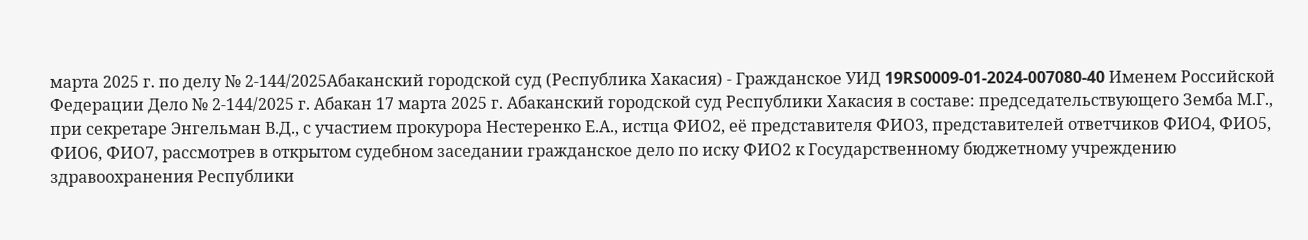марта 2025 г. по делу № 2-144/2025Абаканский городской суд (Республика Хакасия) - Гражданское УИД 19RS0009-01-2024-007080-40 Именем Российской Федерации Дело № 2-144/2025 г. Абакан 17 марта 2025 г. Абаканский городской суд Республики Хакасия в составе: председательствующего Земба М.Г., при секретаре Энгельман В.Д., с участием прокурора Нестеренко Е.А., истца ФИО2, её представителя ФИО3, представителей ответчиков ФИО4, ФИО5, ФИО6, ФИО7, рассмотрев в открытом судебном заседании гражданское дело по иску ФИО2 к Государственному бюджетному учреждению здравоохранения Республики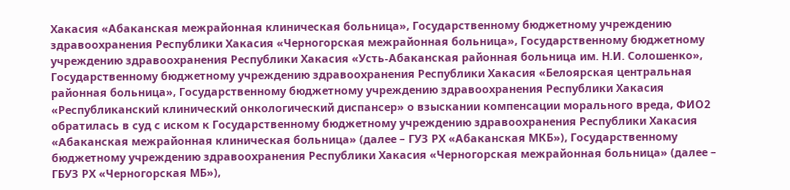Хакасия «Абаканская межрайонная клиническая больница», Государственному бюджетному учреждению здравоохранения Республики Хакасия «Черногорская межрайонная больница», Государственному бюджетному учреждению здравоохранения Республики Хакасия «Усть-Абаканская районная больница им. Н.И. Солошенко», Государственному бюджетному учреждению здравоохранения Республики Хакасия «Белоярская центральная районная больница», Государственному бюджетному учреждению здравоохранения Республики Хакасия «Республиканский клинический онкологический диспансер» о взыскании компенсации морального вреда, ФИО2 обратилась в суд с иском к Государственному бюджетному учреждению здравоохранения Республики Хакасия «Абаканская межрайонная клиническая больница» (далее – ГУЗ РХ «Абаканская МКБ»), Государственному бюджетному учреждению здравоохранения Республики Хакасия «Черногорская межрайонная больница» (далее – ГБУЗ РХ «Черногорская МБ»),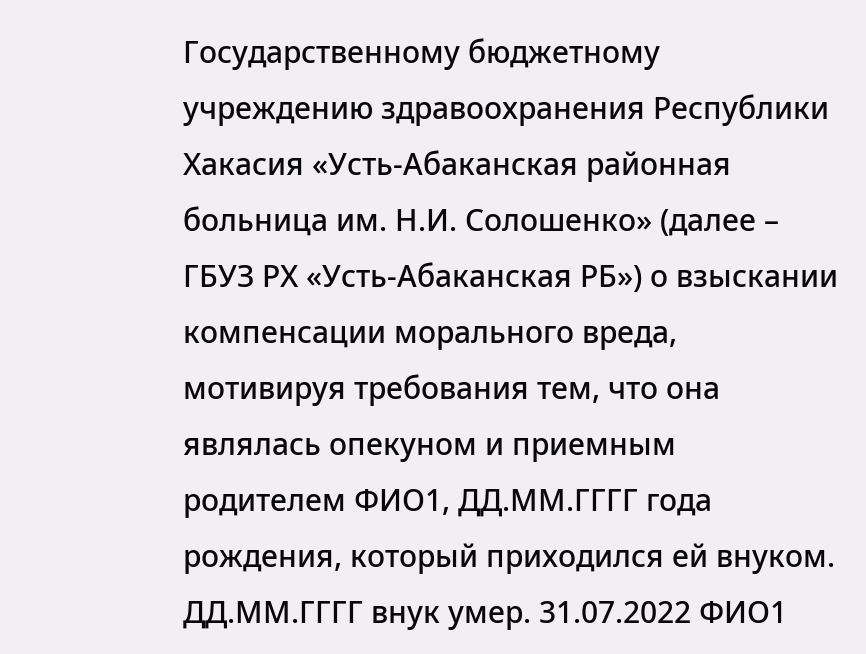Государственному бюджетному учреждению здравоохранения Республики Хакасия «Усть-Абаканская районная больница им. Н.И. Солошенко» (далее – ГБУЗ РХ «Усть-Абаканская РБ») о взыскании компенсации морального вреда, мотивируя требования тем, что она являлась опекуном и приемным родителем ФИО1, ДД.ММ.ГГГГ года рождения, который приходился ей внуком. ДД.ММ.ГГГГ внук умер. 31.07.2022 ФИО1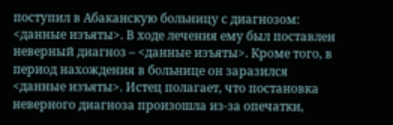поступил в Абаканскую больницу с диагнозом: <данные изъяты>. В ходе лечения ему был поставлен неверный диагноз – <данные изъяты>. Кроме того, в период нахождения в больнице он заразился <данные изъяты>. Истец полагает, что постановка неверного диагноза произошла из-за опечатки,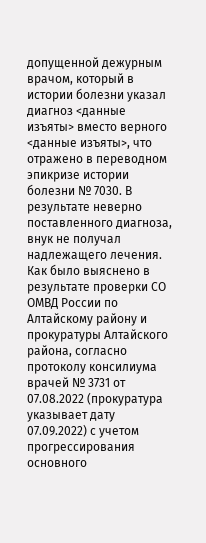допущенной дежурным врачом, который в истории болезни указал диагноз <данные изъяты> вместо верного <данные изъяты>, что отражено в переводном эпикризе истории болезни № 7030. В результате неверно поставленного диагноза, внук не получал надлежащего лечения. Как было выяснено в результате проверки СО ОМВД России по Алтайскому району и прокуратуры Алтайского района, согласно протоколу консилиума врачей № 3731 от 07.08.2022 (прокуратура указывает дату 07.09.2022) с учетом прогрессирования основного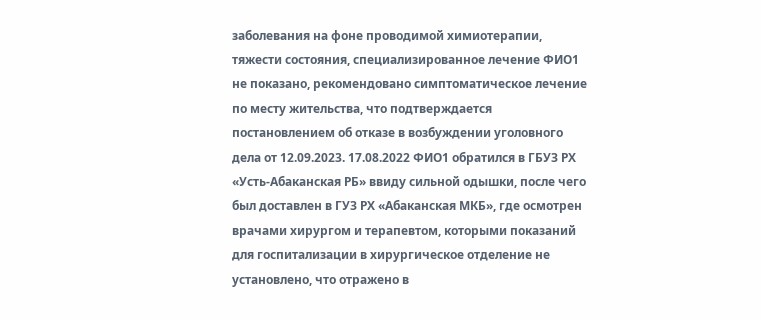заболевания на фоне проводимой химиотерапии, тяжести состояния, специализированное лечение ФИО1 не показано, рекомендовано симптоматическое лечение по месту жительства, что подтверждается постановлением об отказе в возбуждении уголовного дела от 12.09.2023. 17.08.2022 ФИО1 обратился в ГБУЗ РХ «Усть-Абаканская РБ» ввиду сильной одышки, после чего был доставлен в ГУЗ РХ «Абаканская МКБ», где осмотрен врачами хирургом и терапевтом, которыми показаний для госпитализации в хирургическое отделение не установлено, что отражено в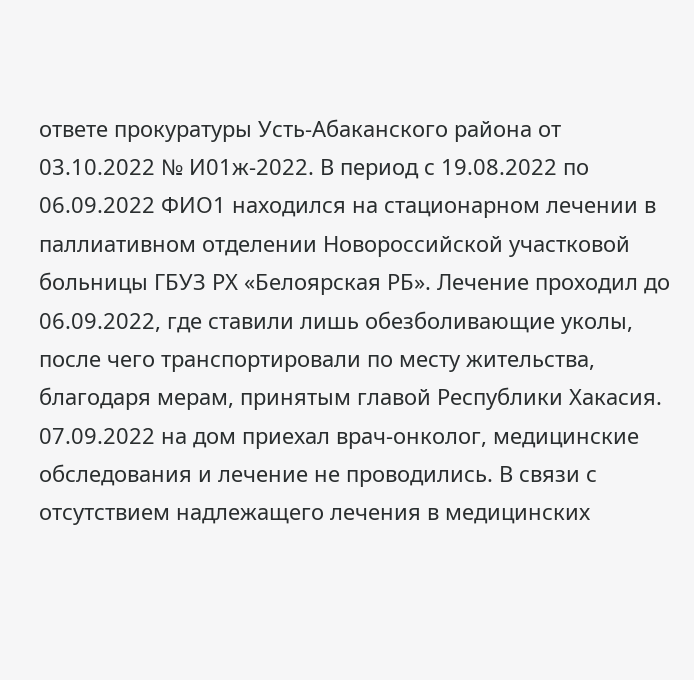ответе прокуратуры Усть-Абаканского района от 03.10.2022 № И01ж-2022. В период с 19.08.2022 по 06.09.2022 ФИО1 находился на стационарном лечении в паллиативном отделении Новороссийской участковой больницы ГБУЗ РХ «Белоярская РБ». Лечение проходил до 06.09.2022, где ставили лишь обезболивающие уколы, после чего транспортировали по месту жительства, благодаря мерам, принятым главой Республики Хакасия. 07.09.2022 на дом приехал врач-онколог, медицинские обследования и лечение не проводились. В связи с отсутствием надлежащего лечения в медицинских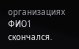организациях ФИО1 скончался.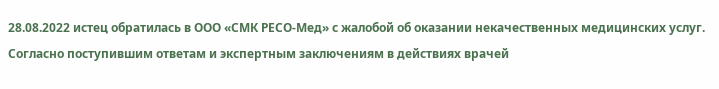28.08.2022 истец обратилась в ООО «СМК РЕСО-Мед» с жалобой об оказании некачественных медицинских услуг. Согласно поступившим ответам и экспертным заключениям в действиях врачей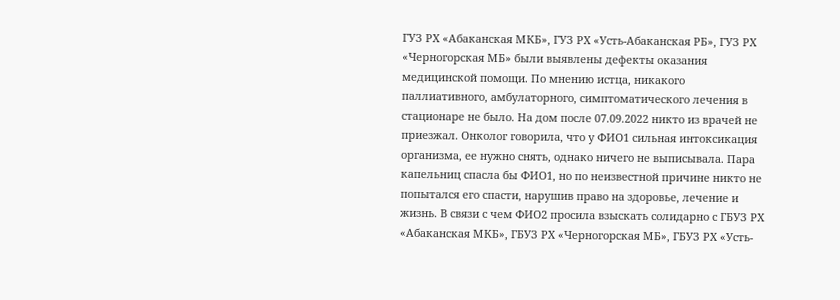ГУЗ РХ «Абаканская МКБ», ГУЗ РХ «Усть-Абаканская РБ», ГУЗ РХ «Черногорская МБ» были выявлены дефекты оказания медицинской помощи. По мнению истца, никакого паллиативного, амбулаторного, симптоматического лечения в стационаре не было. На дом после 07.09.2022 никто из врачей не приезжал. Онколог говорила, что у ФИО1 сильная интоксикация организма, ее нужно снять, однако ничего не выписывала. Пара капельниц спасла бы ФИО1, но по неизвестной причине никто не попытался его спасти, нарушив право на здоровье, лечение и жизнь. В связи с чем ФИО2 просила взыскать солидарно с ГБУЗ РХ «Абаканская МКБ», ГБУЗ РХ «Черногорская МБ», ГБУЗ РХ «Усть-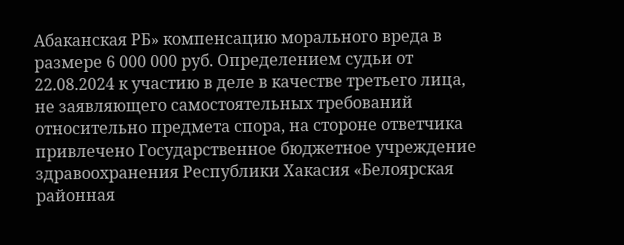Абаканская РБ» компенсацию морального вреда в размере 6 000 000 руб. Определением судьи от 22.08.2024 к участию в деле в качестве третьего лица, не заявляющего самостоятельных требований относительно предмета спора, на стороне ответчика привлечено Государственное бюджетное учреждение здравоохранения Республики Хакасия «Белоярская районная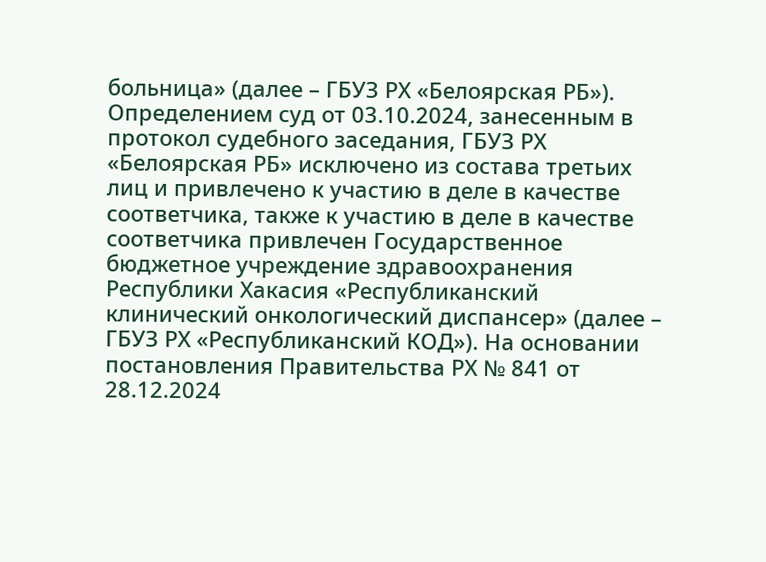больница» (далее – ГБУЗ РХ «Белоярская РБ»). Определением суд от 03.10.2024, занесенным в протокол судебного заседания, ГБУЗ РХ «Белоярская РБ» исключено из состава третьих лиц и привлечено к участию в деле в качестве соответчика, также к участию в деле в качестве соответчика привлечен Государственное бюджетное учреждение здравоохранения Республики Хакасия «Республиканский клинический онкологический диспансер» (далее – ГБУЗ РХ «Республиканский КОД»). На основании постановления Правительства РХ № 841 от 28.12.2024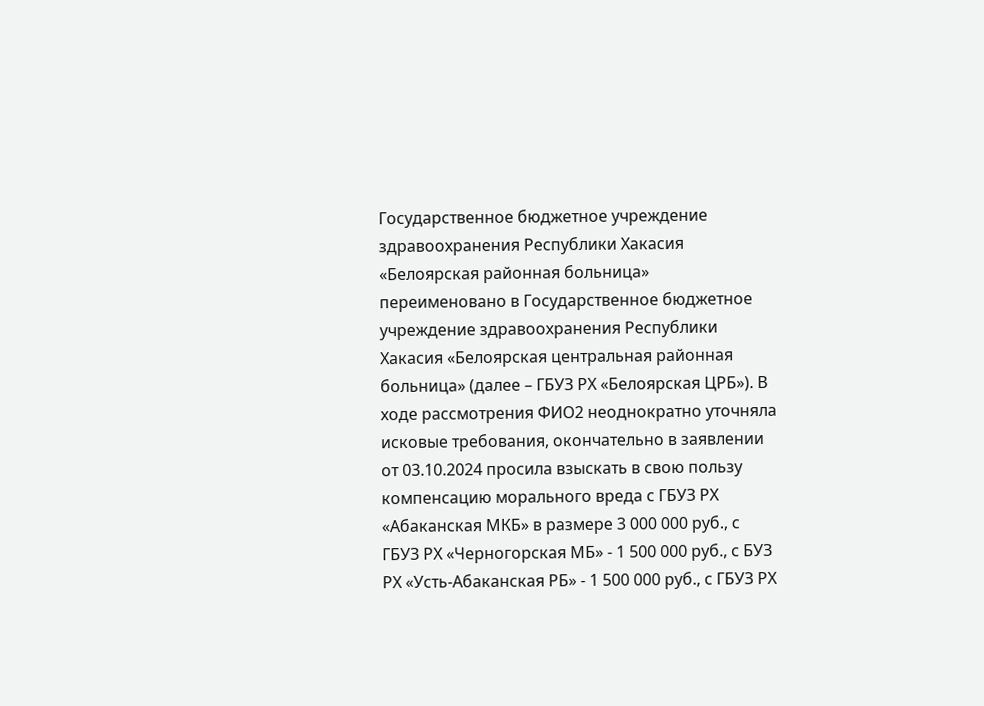Государственное бюджетное учреждение здравоохранения Республики Хакасия «Белоярская районная больница» переименовано в Государственное бюджетное учреждение здравоохранения Республики Хакасия «Белоярская центральная районная больница» (далее – ГБУЗ РХ «Белоярская ЦРБ»). В ходе рассмотрения ФИО2 неоднократно уточняла исковые требования, окончательно в заявлении от 03.10.2024 просила взыскать в свою пользу компенсацию морального вреда с ГБУЗ РХ «Абаканская МКБ» в размере 3 000 000 руб., с ГБУЗ РХ «Черногорская МБ» - 1 500 000 руб., с БУЗ РХ «Усть-Абаканская РБ» - 1 500 000 руб., с ГБУЗ РХ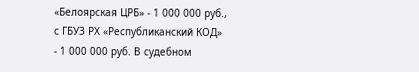«Белоярская ЦРБ» - 1 000 000 руб., с ГБУЗ РХ «Республиканский КОД» - 1 000 000 руб. В судебном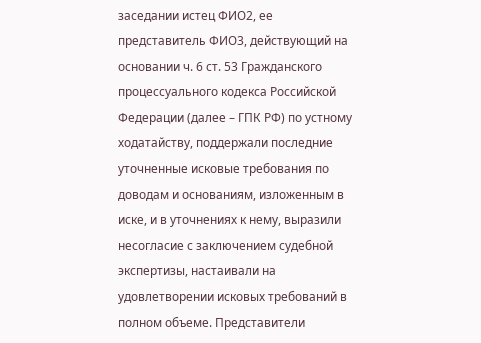заседании истец ФИО2, ее представитель ФИО3, действующий на основании ч. 6 ст. 53 Гражданского процессуального кодекса Российской Федерации (далее – ГПК РФ) по устному ходатайству, поддержали последние уточненные исковые требования по доводам и основаниям, изложенным в иске, и в уточнениях к нему, выразили несогласие с заключением судебной экспертизы, настаивали на удовлетворении исковых требований в полном объеме. Представители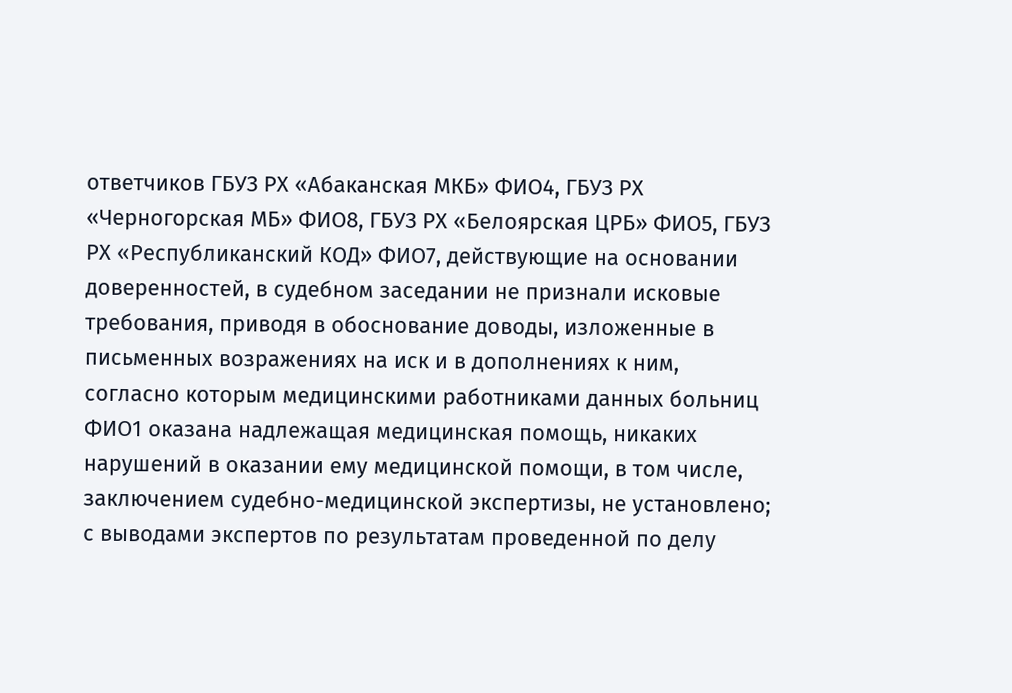ответчиков ГБУЗ РХ «Абаканская МКБ» ФИО4, ГБУЗ РХ «Черногорская МБ» ФИО8, ГБУЗ РХ «Белоярская ЦРБ» ФИО5, ГБУЗ РХ «Республиканский КОД» ФИО7, действующие на основании доверенностей, в судебном заседании не признали исковые требования, приводя в обоснование доводы, изложенные в письменных возражениях на иск и в дополнениях к ним, согласно которым медицинскими работниками данных больниц ФИО1 оказана надлежащая медицинская помощь, никаких нарушений в оказании ему медицинской помощи, в том числе, заключением судебно-медицинской экспертизы, не установлено; с выводами экспертов по результатам проведенной по делу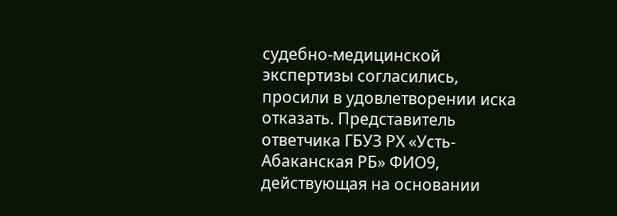судебно-медицинской экспертизы согласились, просили в удовлетворении иска отказать. Представитель ответчика ГБУЗ РХ «Усть-Абаканская РБ» ФИО9, действующая на основании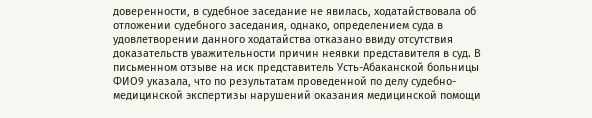доверенности, в судебное заседание не явилась, ходатайствовала об отложении судебного заседания, однако, определением суда в удовлетворении данного ходатайства отказано ввиду отсутствия доказательств уважительности причин неявки представителя в суд. В письменном отзыве на иск представитель Усть-Абаканской больницы ФИО9 указала, что по результатам проведенной по делу судебно-медицинской экспертизы нарушений оказания медицинской помощи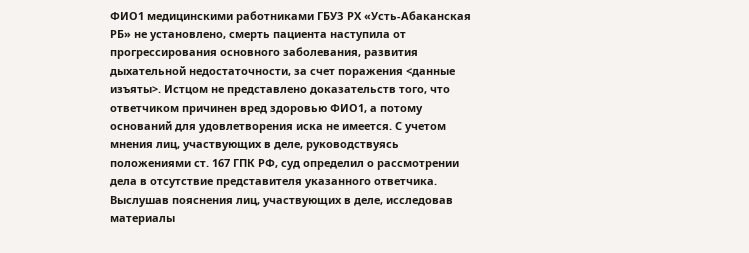ФИО1 медицинскими работниками ГБУЗ РХ «Усть-Абаканская РБ» не установлено, смерть пациента наступила от прогрессирования основного заболевания, развития дыхательной недостаточности, за счет поражения <данные изъяты>. Истцом не представлено доказательств того, что ответчиком причинен вред здоровью ФИО1, а потому оснований для удовлетворения иска не имеется. С учетом мнения лиц, участвующих в деле, руководствуясь положениями ст. 167 ГПК РФ, суд определил о рассмотрении дела в отсутствие представителя указанного ответчика. Выслушав пояснения лиц, участвующих в деле, исследовав материалы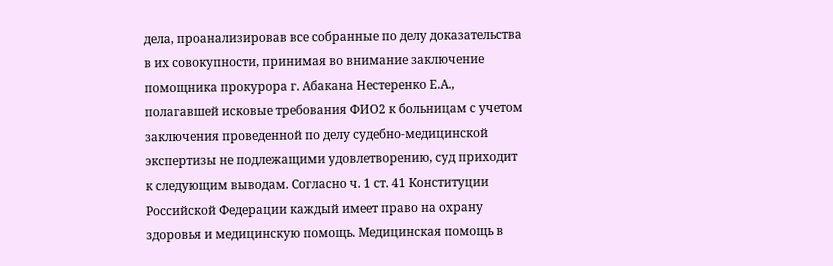дела, проанализировав все собранные по делу доказательства в их совокупности, принимая во внимание заключение помощника прокурора г. Абакана Нестеренко Е.А., полагавшей исковые требования ФИО2 к больницам с учетом заключения проведенной по делу судебно-медицинской экспертизы не подлежащими удовлетворению, суд приходит к следующим выводам. Согласно ч. 1 ст. 41 Конституции Российской Федерации каждый имеет право на охрану здоровья и медицинскую помощь. Медицинская помощь в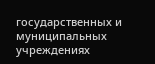государственных и муниципальных учреждениях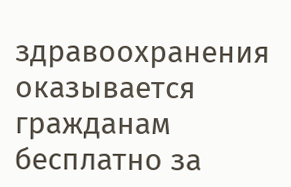здравоохранения оказывается гражданам бесплатно за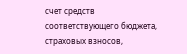счет средств соответствующего бюджета, страховых взносов,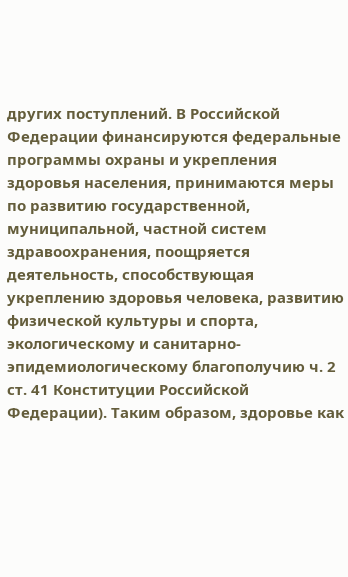других поступлений. В Российской Федерации финансируются федеральные программы охраны и укрепления здоровья населения, принимаются меры по развитию государственной, муниципальной, частной систем здравоохранения, поощряется деятельность, способствующая укреплению здоровья человека, развитию физической культуры и спорта, экологическому и санитарно-эпидемиологическому благополучию ч. 2 ст. 41 Конституции Российской Федерации). Таким образом, здоровье как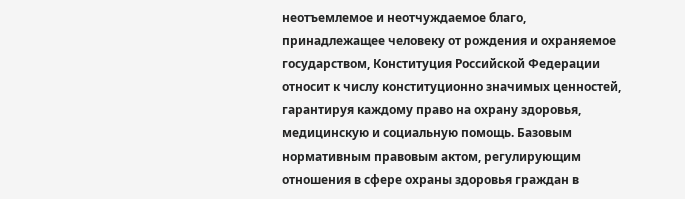неотъемлемое и неотчуждаемое благо, принадлежащее человеку от рождения и охраняемое государством, Конституция Российской Федерации относит к числу конституционно значимых ценностей, гарантируя каждому право на охрану здоровья, медицинскую и социальную помощь. Базовым нормативным правовым актом, регулирующим отношения в сфере охраны здоровья граждан в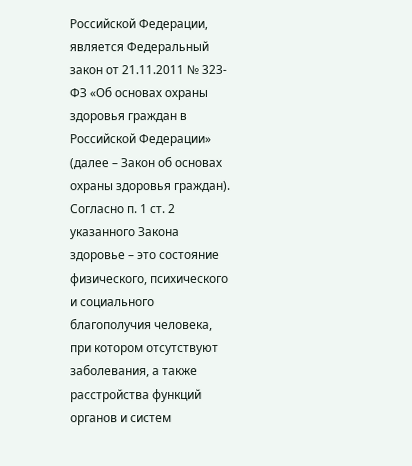Российской Федерации, является Федеральный закон от 21.11.2011 № 323-ФЗ «Об основах охраны здоровья граждан в Российской Федерации» (далее – Закон об основах охраны здоровья граждан). Согласно п. 1 ст. 2 указанного Закона здоровье – это состояние физического, психического и социального благополучия человека, при котором отсутствуют заболевания, а также расстройства функций органов и систем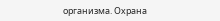организма. Охрана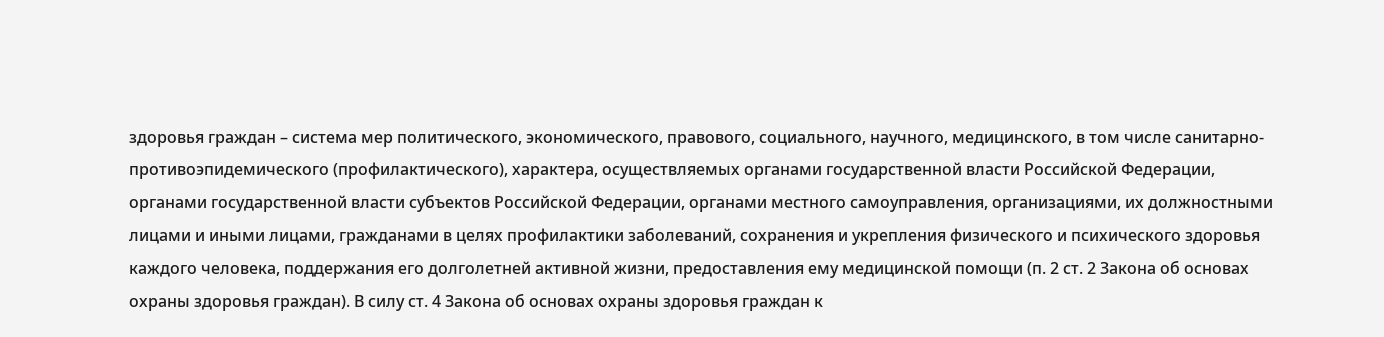здоровья граждан – система мер политического, экономического, правового, социального, научного, медицинского, в том числе санитарно-противоэпидемического (профилактического), характера, осуществляемых органами государственной власти Российской Федерации, органами государственной власти субъектов Российской Федерации, органами местного самоуправления, организациями, их должностными лицами и иными лицами, гражданами в целях профилактики заболеваний, сохранения и укрепления физического и психического здоровья каждого человека, поддержания его долголетней активной жизни, предоставления ему медицинской помощи (п. 2 ст. 2 Закона об основах охраны здоровья граждан). В силу ст. 4 Закона об основах охраны здоровья граждан к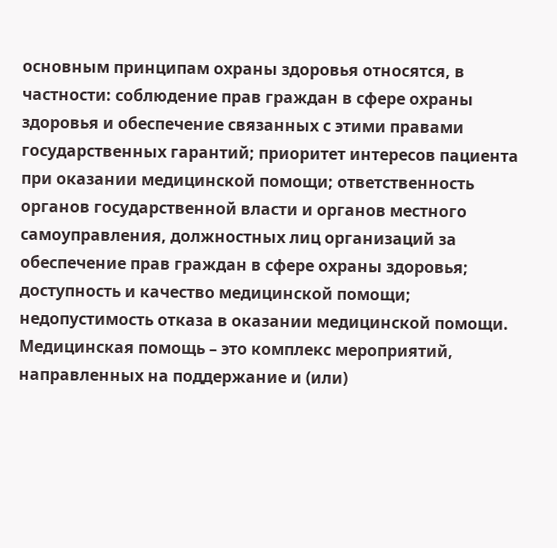основным принципам охраны здоровья относятся, в частности: соблюдение прав граждан в сфере охраны здоровья и обеспечение связанных с этими правами государственных гарантий; приоритет интересов пациента при оказании медицинской помощи; ответственность органов государственной власти и органов местного самоуправления, должностных лиц организаций за обеспечение прав граждан в сфере охраны здоровья; доступность и качество медицинской помощи; недопустимость отказа в оказании медицинской помощи. Медицинская помощь – это комплекс мероприятий, направленных на поддержание и (или)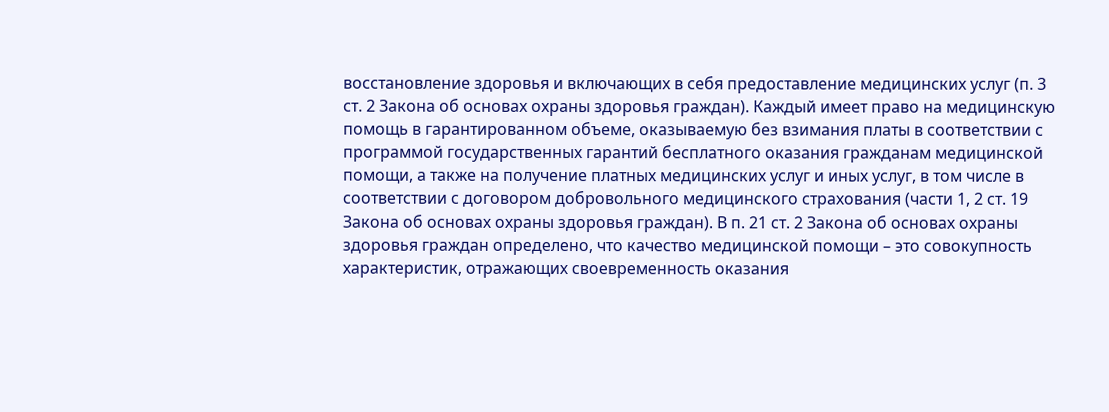восстановление здоровья и включающих в себя предоставление медицинских услуг (п. 3 ст. 2 Закона об основах охраны здоровья граждан). Каждый имеет право на медицинскую помощь в гарантированном объеме, оказываемую без взимания платы в соответствии с программой государственных гарантий бесплатного оказания гражданам медицинской помощи, а также на получение платных медицинских услуг и иных услуг, в том числе в соответствии с договором добровольного медицинского страхования (части 1, 2 ст. 19 Закона об основах охраны здоровья граждан). В п. 21 ст. 2 Закона об основах охраны здоровья граждан определено, что качество медицинской помощи – это совокупность характеристик, отражающих своевременность оказания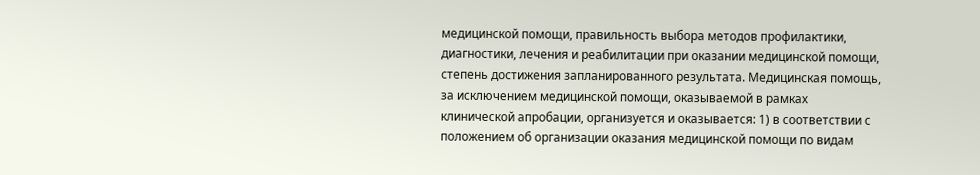медицинской помощи, правильность выбора методов профилактики, диагностики, лечения и реабилитации при оказании медицинской помощи, степень достижения запланированного результата. Медицинская помощь, за исключением медицинской помощи, оказываемой в рамках клинической апробации, организуется и оказывается: 1) в соответствии с положением об организации оказания медицинской помощи по видам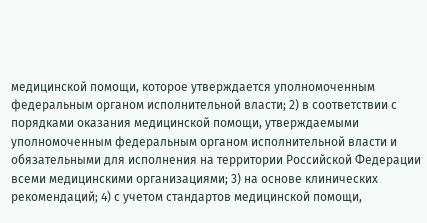медицинской помощи, которое утверждается уполномоченным федеральным органом исполнительной власти; 2) в соответствии с порядками оказания медицинской помощи, утверждаемыми уполномоченным федеральным органом исполнительной власти и обязательными для исполнения на территории Российской Федерации всеми медицинскими организациями; 3) на основе клинических рекомендаций; 4) с учетом стандартов медицинской помощи,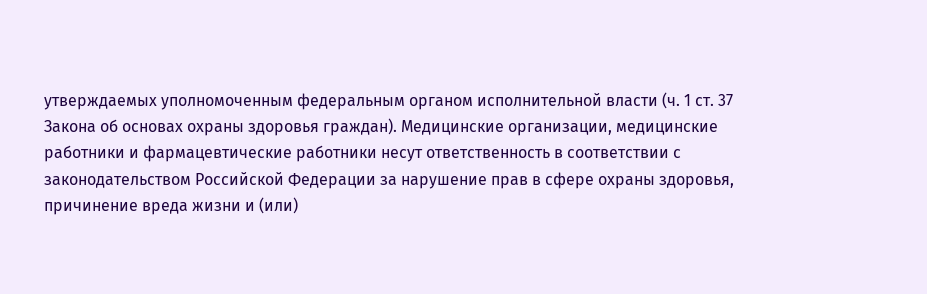утверждаемых уполномоченным федеральным органом исполнительной власти (ч. 1 ст. 37 Закона об основах охраны здоровья граждан). Медицинские организации, медицинские работники и фармацевтические работники несут ответственность в соответствии с законодательством Российской Федерации за нарушение прав в сфере охраны здоровья, причинение вреда жизни и (или)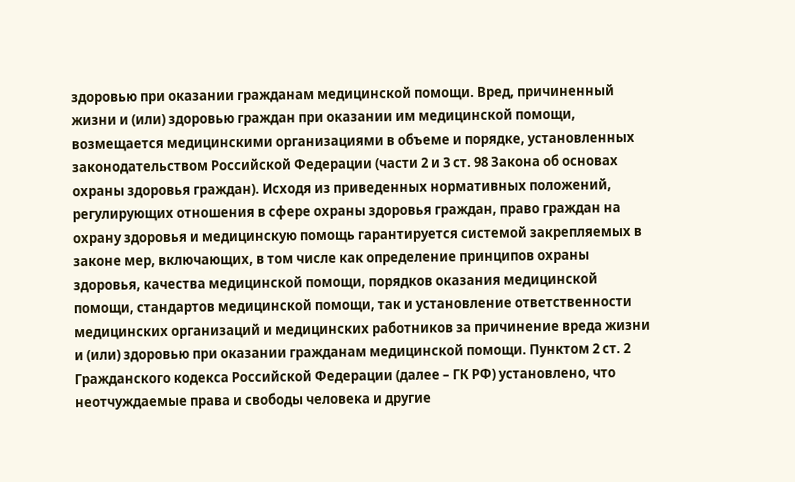здоровью при оказании гражданам медицинской помощи. Вред, причиненный жизни и (или) здоровью граждан при оказании им медицинской помощи, возмещается медицинскими организациями в объеме и порядке, установленных законодательством Российской Федерации (части 2 и 3 ст. 98 Закона об основах охраны здоровья граждан). Исходя из приведенных нормативных положений, регулирующих отношения в сфере охраны здоровья граждан, право граждан на охрану здоровья и медицинскую помощь гарантируется системой закрепляемых в законе мер, включающих, в том числе как определение принципов охраны здоровья, качества медицинской помощи, порядков оказания медицинской помощи, стандартов медицинской помощи, так и установление ответственности медицинских организаций и медицинских работников за причинение вреда жизни и (или) здоровью при оказании гражданам медицинской помощи. Пунктом 2 ст. 2 Гражданского кодекса Российской Федерации (далее – ГК РФ) установлено, что неотчуждаемые права и свободы человека и другие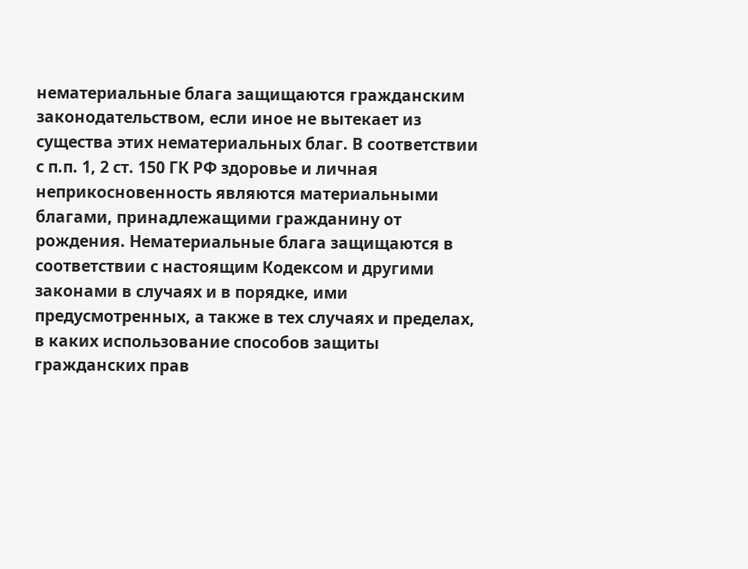нематериальные блага защищаются гражданским законодательством, если иное не вытекает из существа этих нематериальных благ. В соответствии с п.п. 1, 2 ст. 150 ГК РФ здоровье и личная неприкосновенность являются материальными благами, принадлежащими гражданину от рождения. Нематериальные блага защищаются в соответствии с настоящим Кодексом и другими законами в случаях и в порядке, ими предусмотренных, а также в тех случаях и пределах, в каких использование способов защиты гражданских прав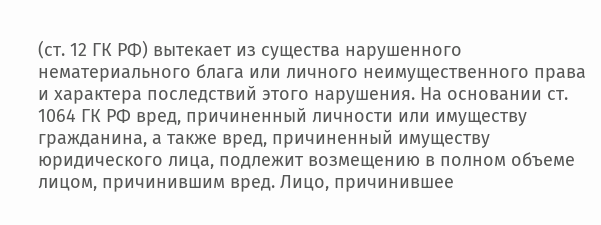(ст. 12 ГК РФ) вытекает из существа нарушенного нематериального блага или личного неимущественного права и характера последствий этого нарушения. На основании ст. 1064 ГК РФ вред, причиненный личности или имуществу гражданина, а также вред, причиненный имуществу юридического лица, подлежит возмещению в полном объеме лицом, причинившим вред. Лицо, причинившее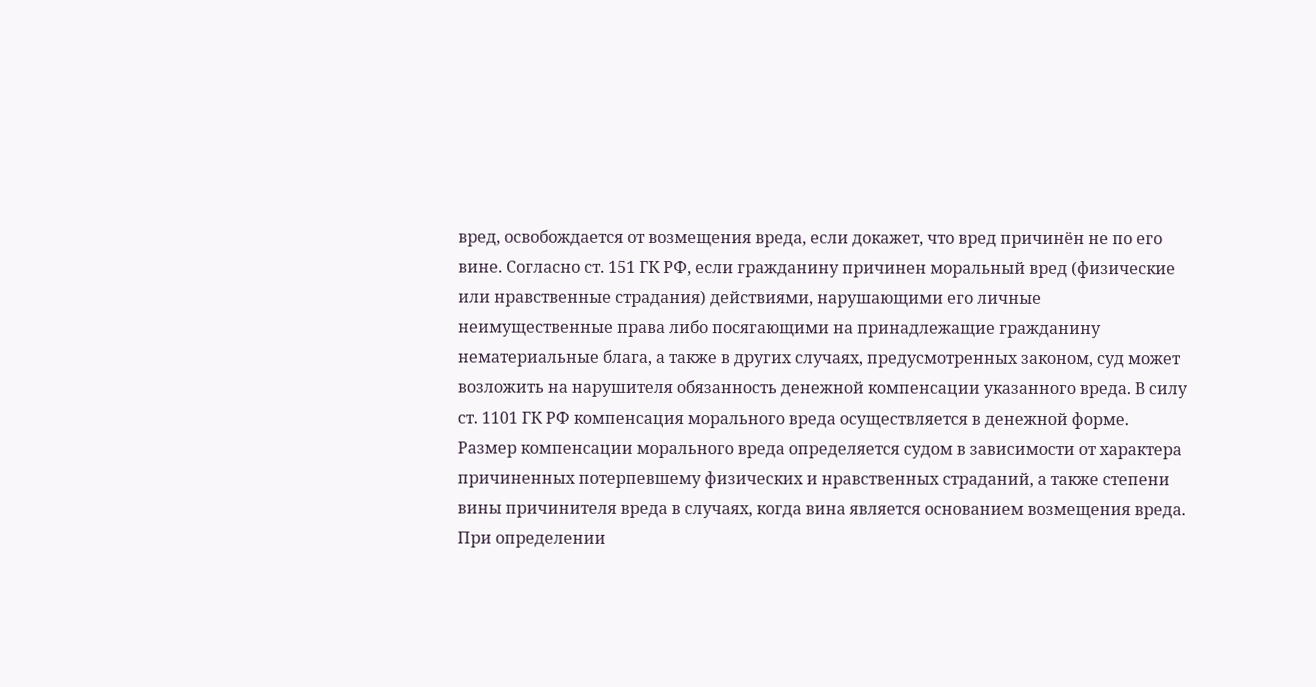вред, освобождается от возмещения вреда, если докажет, что вред причинён не по его вине. Согласно ст. 151 ГК РФ, если гражданину причинен моральный вред (физические или нравственные страдания) действиями, нарушающими его личные неимущественные права либо посягающими на принадлежащие гражданину нематериальные блага, а также в других случаях, предусмотренных законом, суд может возложить на нарушителя обязанность денежной компенсации указанного вреда. В силу ст. 1101 ГК РФ компенсация морального вреда осуществляется в денежной форме. Размер компенсации морального вреда определяется судом в зависимости от характера причиненных потерпевшему физических и нравственных страданий, а также степени вины причинителя вреда в случаях, когда вина является основанием возмещения вреда. При определении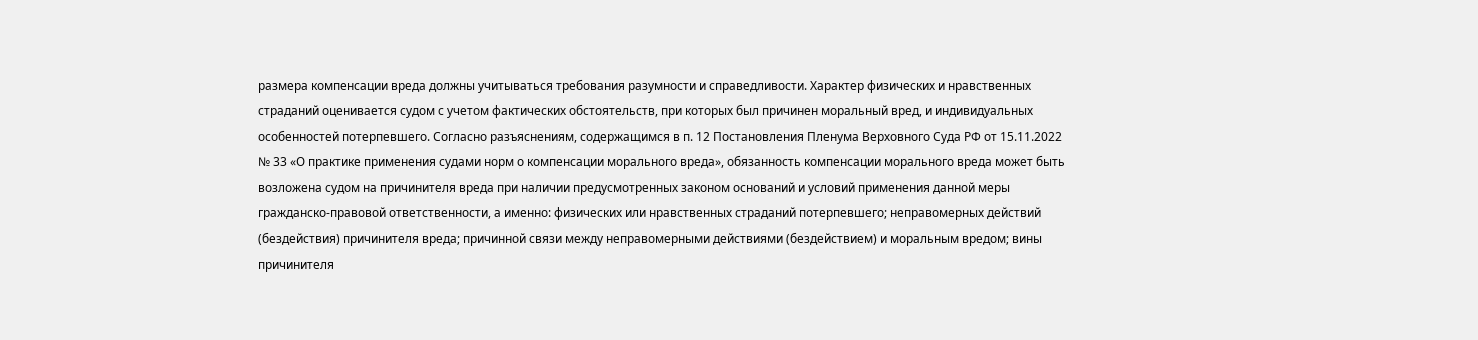размера компенсации вреда должны учитываться требования разумности и справедливости. Характер физических и нравственных страданий оценивается судом с учетом фактических обстоятельств, при которых был причинен моральный вред, и индивидуальных особенностей потерпевшего. Согласно разъяснениям, содержащимся в п. 12 Постановления Пленума Верховного Суда РФ от 15.11.2022 № 33 «О практике применения судами норм о компенсации морального вреда», обязанность компенсации морального вреда может быть возложена судом на причинителя вреда при наличии предусмотренных законом оснований и условий применения данной меры гражданско-правовой ответственности, а именно: физических или нравственных страданий потерпевшего; неправомерных действий (бездействия) причинителя вреда; причинной связи между неправомерными действиями (бездействием) и моральным вредом; вины причинителя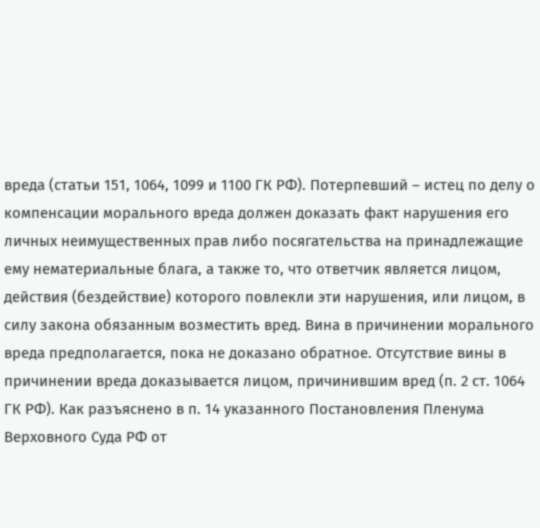вреда (статьи 151, 1064, 1099 и 1100 ГК РФ). Потерпевший – истец по делу о компенсации морального вреда должен доказать факт нарушения его личных неимущественных прав либо посягательства на принадлежащие ему нематериальные блага, а также то, что ответчик является лицом, действия (бездействие) которого повлекли эти нарушения, или лицом, в силу закона обязанным возместить вред. Вина в причинении морального вреда предполагается, пока не доказано обратное. Отсутствие вины в причинении вреда доказывается лицом, причинившим вред (п. 2 ст. 1064 ГК РФ). Как разъяснено в п. 14 указанного Постановления Пленума Верховного Суда РФ от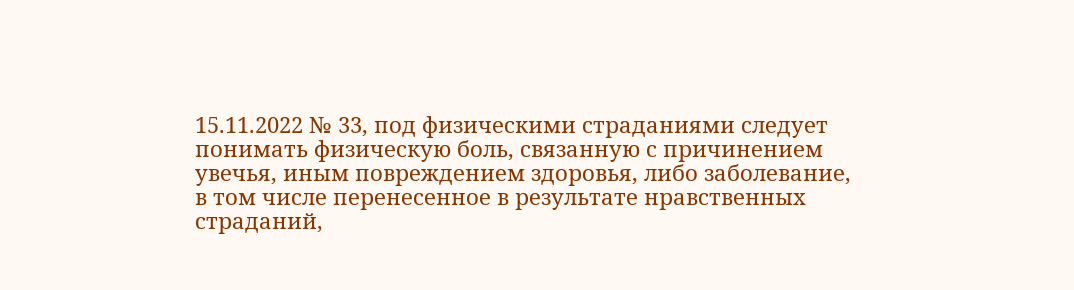15.11.2022 № 33, под физическими страданиями следует понимать физическую боль, связанную с причинением увечья, иным повреждением здоровья, либо заболевание, в том числе перенесенное в результате нравственных страданий,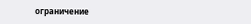ограничение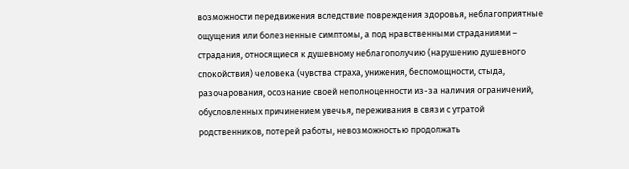возможности передвижения вследствие повреждения здоровья, неблагоприятные ощущения или болезненные симптомы, а под нравственными страданиями – страдания, относящиеся к душевному неблагополучию (нарушению душевного спокойствия) человека (чувства страха, унижения, беспомощности, стыда, разочарования, осознание своей неполноценности из-за наличия ограничений, обусловленных причинением увечья, переживания в связи с утратой родственников, потерей работы, невозможностью продолжать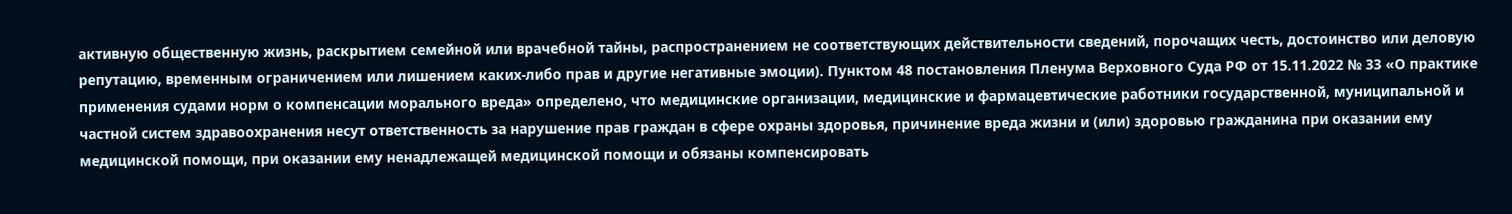активную общественную жизнь, раскрытием семейной или врачебной тайны, распространением не соответствующих действительности сведений, порочащих честь, достоинство или деловую репутацию, временным ограничением или лишением каких-либо прав и другие негативные эмоции). Пунктом 48 постановления Пленума Верховного Суда РФ от 15.11.2022 № 33 «О практике применения судами норм о компенсации морального вреда» определено, что медицинские организации, медицинские и фармацевтические работники государственной, муниципальной и частной систем здравоохранения несут ответственность за нарушение прав граждан в сфере охраны здоровья, причинение вреда жизни и (или) здоровью гражданина при оказании ему медицинской помощи, при оказании ему ненадлежащей медицинской помощи и обязаны компенсировать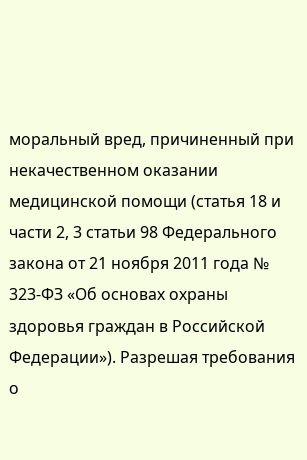моральный вред, причиненный при некачественном оказании медицинской помощи (статья 18 и части 2, 3 статьи 98 Федерального закона от 21 ноября 2011 года № 323-ФЗ «Об основах охраны здоровья граждан в Российской Федерации»). Разрешая требования о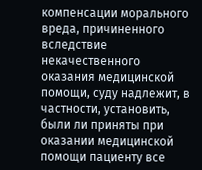компенсации морального вреда, причиненного вследствие некачественного оказания медицинской помощи, суду надлежит, в частности, установить, были ли приняты при оказании медицинской помощи пациенту все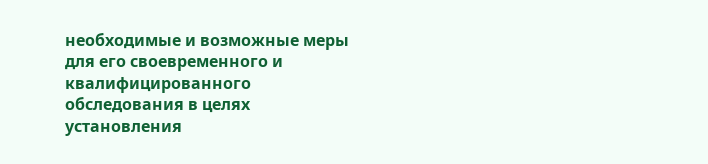необходимые и возможные меры для его своевременного и квалифицированного обследования в целях установления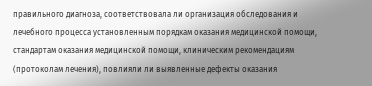правильного диагноза, соответствовала ли организация обследования и лечебного процесса установленным порядкам оказания медицинской помощи, стандартам оказания медицинской помощи, клиническим рекомендациям (протоколам лечения), повлияли ли выявленные дефекты оказания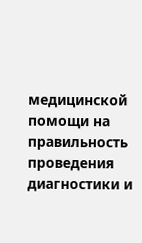медицинской помощи на правильность проведения диагностики и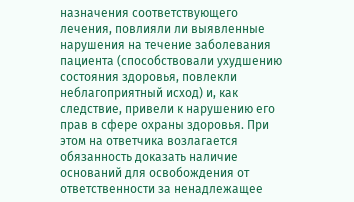назначения соответствующего лечения, повлияли ли выявленные нарушения на течение заболевания пациента (способствовали ухудшению состояния здоровья, повлекли неблагоприятный исход) и, как следствие, привели к нарушению его прав в сфере охраны здоровья. При этом на ответчика возлагается обязанность доказать наличие оснований для освобождения от ответственности за ненадлежащее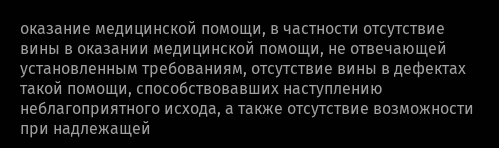оказание медицинской помощи, в частности отсутствие вины в оказании медицинской помощи, не отвечающей установленным требованиям, отсутствие вины в дефектах такой помощи, способствовавших наступлению неблагоприятного исхода, а также отсутствие возможности при надлежащей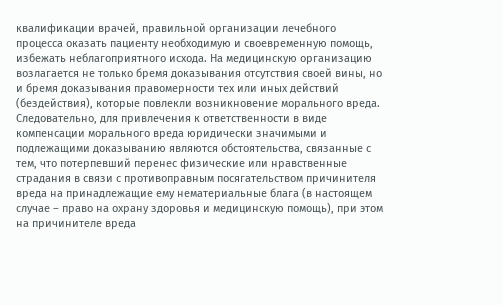квалификации врачей, правильной организации лечебного процесса оказать пациенту необходимую и своевременную помощь, избежать неблагоприятного исхода. На медицинскую организацию возлагается не только бремя доказывания отсутствия своей вины, но и бремя доказывания правомерности тех или иных действий (бездействия), которые повлекли возникновение морального вреда. Следовательно, для привлечения к ответственности в виде компенсации морального вреда юридически значимыми и подлежащими доказыванию являются обстоятельства, связанные с тем, что потерпевший перенес физические или нравственные страдания в связи с противоправным посягательством причинителя вреда на принадлежащие ему нематериальные блага (в настоящем случае – право на охрану здоровья и медицинскую помощь), при этом на причинителе вреда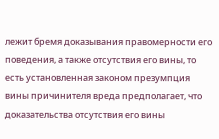лежит бремя доказывания правомерности его поведения, а также отсутствия его вины, то есть установленная законом презумпция вины причинителя вреда предполагает, что доказательства отсутствия его вины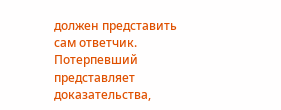должен представить сам ответчик. Потерпевший представляет доказательства,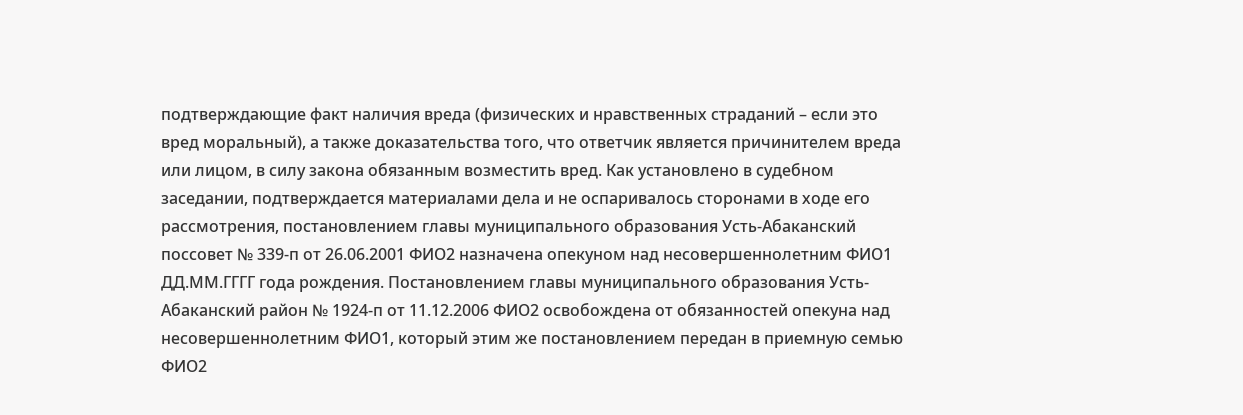подтверждающие факт наличия вреда (физических и нравственных страданий – если это вред моральный), а также доказательства того, что ответчик является причинителем вреда или лицом, в силу закона обязанным возместить вред. Как установлено в судебном заседании, подтверждается материалами дела и не оспаривалось сторонами в ходе его рассмотрения, постановлением главы муниципального образования Усть-Абаканский поссовет № 339-п от 26.06.2001 ФИО2 назначена опекуном над несовершеннолетним ФИО1 ДД.ММ.ГГГГ года рождения. Постановлением главы муниципального образования Усть-Абаканский район № 1924-п от 11.12.2006 ФИО2 освобождена от обязанностей опекуна над несовершеннолетним ФИО1, который этим же постановлением передан в приемную семью ФИО2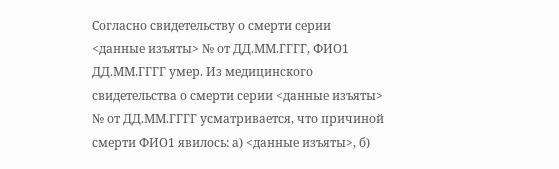Согласно свидетельству о смерти серии <данные изъяты> № от ДД.ММ.ГГГГ, ФИО1 ДД.ММ.ГГГГ умер. Из медицинского свидетельства о смерти серии <данные изъяты> № от ДД.ММ.ГГГГ усматривается, что причиной смерти ФИО1 явилось: а) <данные изъяты>, б)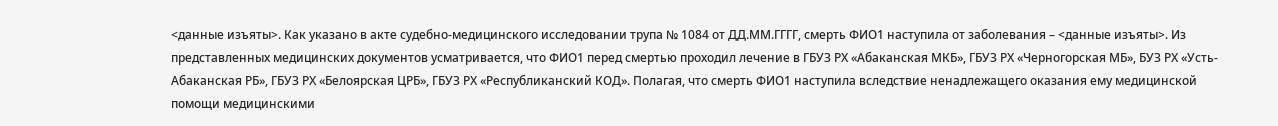<данные изъяты>. Как указано в акте судебно-медицинского исследовании трупа № 1084 от ДД.ММ.ГГГГ, смерть ФИО1 наступила от заболевания – <данные изъяты>. Из представленных медицинских документов усматривается, что ФИО1 перед смертью проходил лечение в ГБУЗ РХ «Абаканская МКБ», ГБУЗ РХ «Черногорская МБ», БУЗ РХ «Усть-Абаканская РБ», ГБУЗ РХ «Белоярская ЦРБ», ГБУЗ РХ «Республиканский КОД». Полагая, что смерть ФИО1 наступила вследствие ненадлежащего оказания ему медицинской помощи медицинскими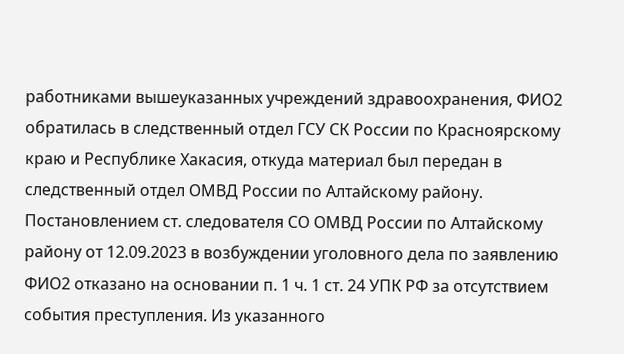работниками вышеуказанных учреждений здравоохранения, ФИО2 обратилась в следственный отдел ГСУ СК России по Красноярскому краю и Республике Хакасия, откуда материал был передан в следственный отдел ОМВД России по Алтайскому району. Постановлением ст. следователя СО ОМВД России по Алтайскому району от 12.09.2023 в возбуждении уголовного дела по заявлению ФИО2 отказано на основании п. 1 ч. 1 ст. 24 УПК РФ за отсутствием события преступления. Из указанного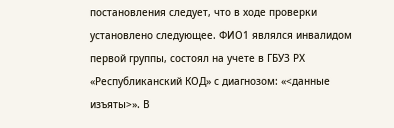постановления следует, что в ходе проверки установлено следующее. ФИО1 являлся инвалидом первой группы, состоял на учете в ГБУЗ РХ «Республиканский КОД» с диагнозом: «<данные изъяты>». В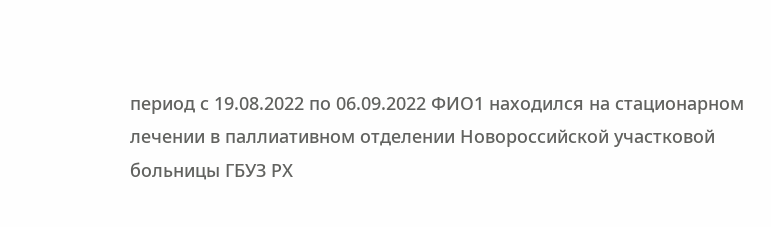период с 19.08.2022 по 06.09.2022 ФИО1 находился на стационарном лечении в паллиативном отделении Новороссийской участковой больницы ГБУЗ РХ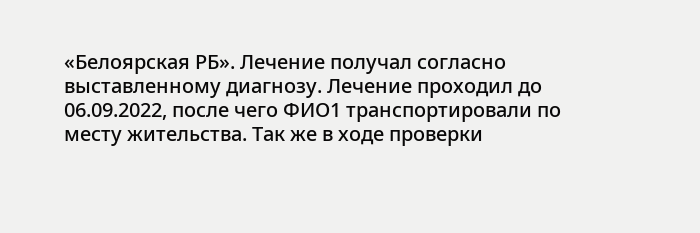«Белоярская РБ». Лечение получал согласно выставленному диагнозу. Лечение проходил до 06.09.2022, после чего ФИО1 транспортировали по месту жительства. Так же в ходе проверки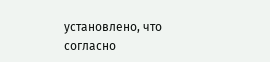установлено, что согласно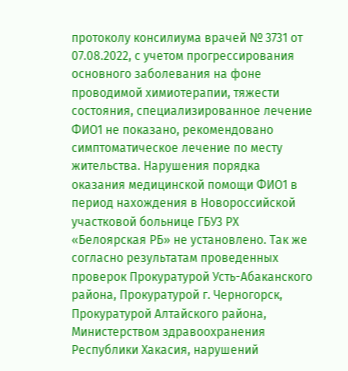протоколу консилиума врачей № 3731 от 07.08.2022, с учетом прогрессирования основного заболевания на фоне проводимой химиотерапии, тяжести состояния, специализированное лечение ФИО1 не показано, рекомендовано симптоматическое лечение по месту жительства. Нарушения порядка оказания медицинской помощи ФИО1 в период нахождения в Новороссийской участковой больнице ГБУ3 РХ «Белоярская РБ» не установлено. Так же согласно результатам проведенных проверок Прокуратурой Усть-Абаканского района, Прокуратурой г. Черногорск, Прокуратурой Алтайского района, Министерством здравоохранения Республики Хакасия, нарушений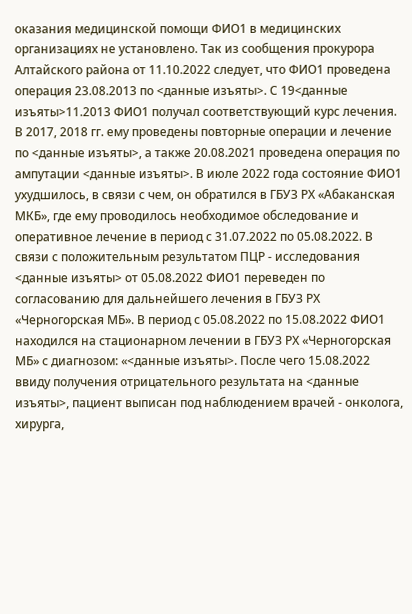оказания медицинской помощи ФИО1 в медицинских организациях не установлено. Так из сообщения прокурора Алтайского района от 11.10.2022 следует, что ФИО1 проведена операция 23.08.2013 по <данные изъяты>. С 19<данные изъяты>11.2013 ФИО1 получал соответствующий курс лечения. В 2017, 2018 гг. ему проведены повторные операции и лечение по <данные изъяты>, а также 20.08.2021 проведена операция по ампутации <данные изъяты>. В июле 2022 года состояние ФИО1 ухудшилось, в связи с чем, он обратился в ГБУЗ РХ «Абаканская МКБ», где ему проводилось необходимое обследование и оперативное лечение в период с 31.07.2022 по 05.08.2022. В связи с положительным результатом ПЦР - исследования <данные изъяты> от 05.08.2022 ФИО1 переведен по согласованию для дальнейшего лечения в ГБУЗ РХ «Черногорская МБ». В период с 05.08.2022 по 15.08.2022 ФИО1 находился на стационарном лечении в ГБУЗ РХ «Черногорская МБ» с диагнозом: «<данные изъяты>. После чего 15.08.2022 ввиду получения отрицательного результата на <данные изъяты>, пациент выписан под наблюдением врачей - онколога, хирурга,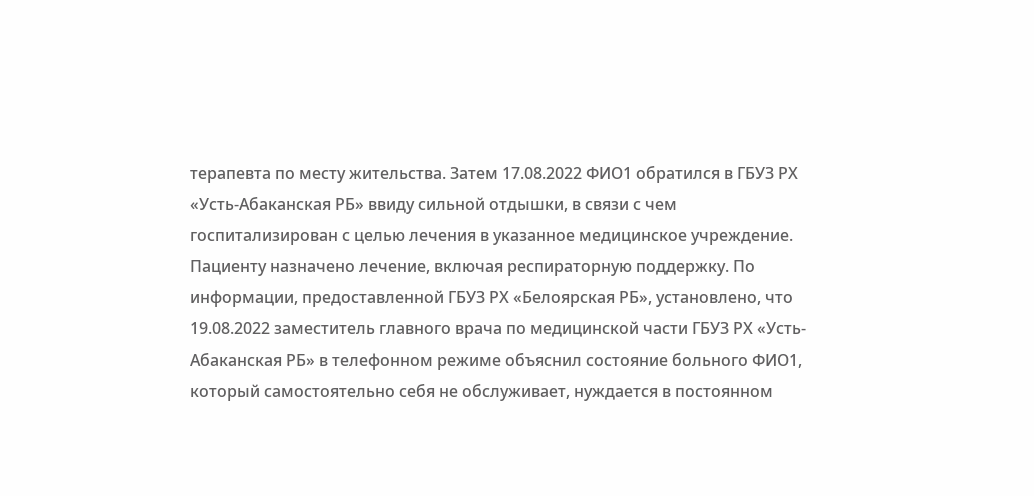терапевта по месту жительства. Затем 17.08.2022 ФИО1 обратился в ГБУЗ РХ «Усть-Абаканская РБ» ввиду сильной отдышки, в связи с чем госпитализирован с целью лечения в указанное медицинское учреждение. Пациенту назначено лечение, включая респираторную поддержку. По информации, предоставленной ГБУЗ РХ «Белоярская РБ», установлено, что 19.08.2022 заместитель главного врача по медицинской части ГБУЗ РХ «Усть-Абаканская РБ» в телефонном режиме объяснил состояние больного ФИО1, который самостоятельно себя не обслуживает, нуждается в постоянном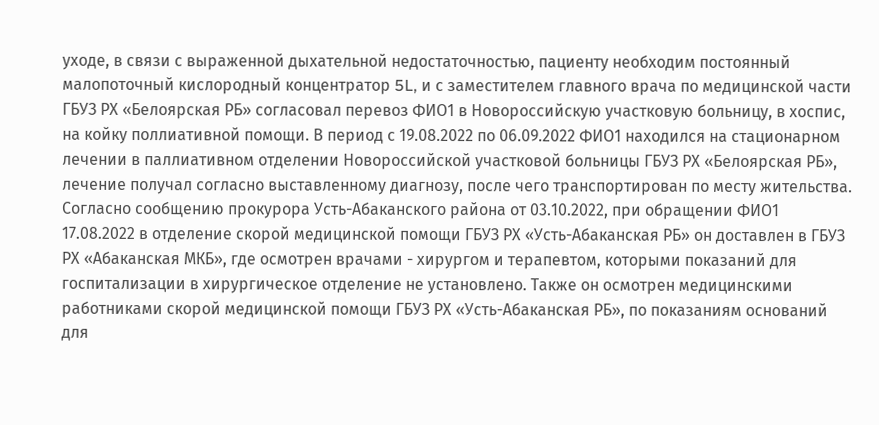уходе, в связи с выраженной дыхательной недостаточностью, пациенту необходим постоянный малопоточный кислородный концентратор 5L, и с заместителем главного врача по медицинской части ГБУЗ РХ «Белоярская РБ» согласовал перевоз ФИО1 в Новороссийскую участковую больницу, в хоспис, на койку поллиативной помощи. В период с 19.08.2022 по 06.09.2022 ФИО1 находился на стационарном лечении в паллиативном отделении Новороссийской участковой больницы ГБУЗ РХ «Белоярская РБ», лечение получал согласно выставленному диагнозу, после чего транспортирован по месту жительства. Согласно сообщению прокурора Усть-Абаканского района от 03.10.2022, при обращении ФИО1 17.08.2022 в отделение скорой медицинской помощи ГБУЗ РХ «Усть-Абаканская РБ» он доставлен в ГБУЗ РХ «Абаканская МКБ», где осмотрен врачами - хирургом и терапевтом, которыми показаний для госпитализации в хирургическое отделение не установлено. Также он осмотрен медицинскими работниками скорой медицинской помощи ГБУЗ РХ «Усть-Абаканская РБ», по показаниям оснований для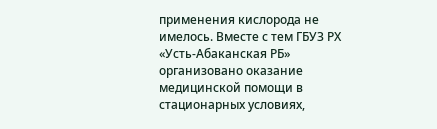применения кислорода не имелось. Вместе с тем ГБУЗ РХ «Усть-Абаканская РБ» организовано оказание медицинской помощи в стационарных условиях,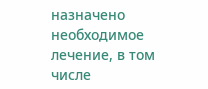назначено необходимое лечение, в том числе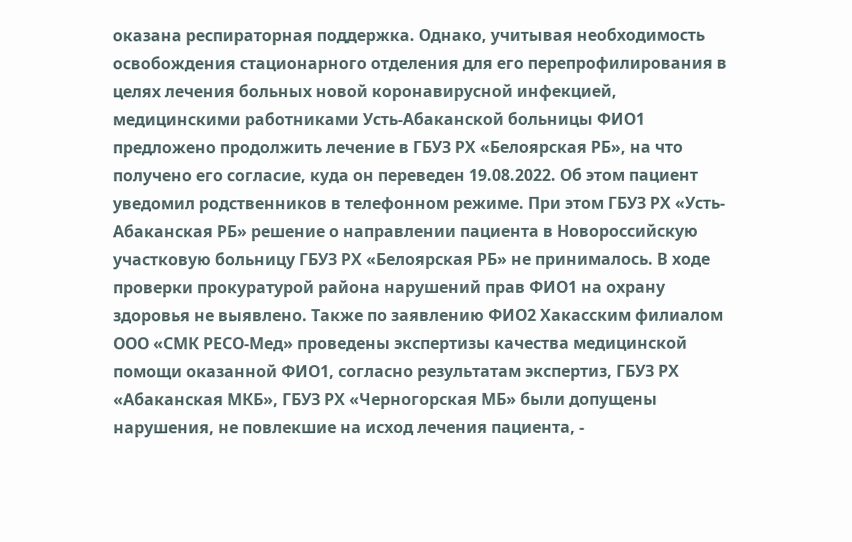оказана респираторная поддержка. Однако, учитывая необходимость освобождения стационарного отделения для его перепрофилирования в целях лечения больных новой коронавирусной инфекцией, медицинскими работниками Усть-Абаканской больницы ФИО1 предложено продолжить лечение в ГБУЗ РХ «Белоярская РБ», на что получено его согласие, куда он переведен 19.08.2022. Об этом пациент уведомил родственников в телефонном режиме. При этом ГБУЗ РХ «Усть-Абаканская РБ» решение о направлении пациента в Новороссийскую участковую больницу ГБУЗ РХ «Белоярская РБ» не принималось. В ходе проверки прокуратурой района нарушений прав ФИО1 на охрану здоровья не выявлено. Также по заявлению ФИО2 Хакасским филиалом ООО «СМК РЕСО-Мед» проведены экспертизы качества медицинской помощи оказанной ФИО1, согласно результатам экспертиз, ГБУЗ РХ «Абаканская МКБ», ГБУЗ РХ «Черногорская МБ» были допущены нарушения, не повлекшие на исход лечения пациента, -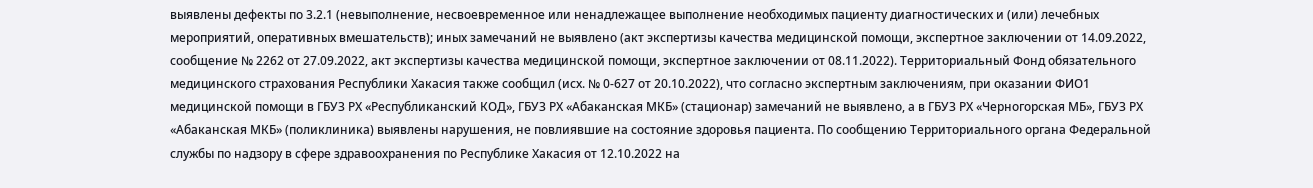выявлены дефекты по 3.2.1 (невыполнение, несвоевременное или ненадлежащее выполнение необходимых пациенту диагностических и (или) лечебных мероприятий, оперативных вмешательств); иных замечаний не выявлено (акт экспертизы качества медицинской помощи, экспертное заключении от 14.09.2022, сообщение № 2262 от 27.09.2022, акт экспертизы качества медицинской помощи, экспертное заключении от 08.11.2022). Территориальный Фонд обязательного медицинского страхования Республики Хакасия также сообщил (исх. № 0-627 от 20.10.2022), что согласно экспертным заключениям, при оказании ФИО1 медицинской помощи в ГБУЗ РХ «Республиканский КОД», ГБУЗ РХ «Абаканская МКБ» (стационар) замечаний не выявлено, а в ГБУЗ РХ «Черногорская МБ», ГБУЗ РХ «Абаканская МКБ» (поликлиника) выявлены нарушения, не повлиявшие на состояние здоровья пациента. По сообщению Территориального органа Федеральной службы по надзору в сфере здравоохранения по Республике Хакасия от 12.10.2022 на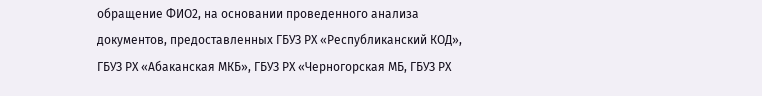обращение ФИО2, на основании проведенного анализа документов, предоставленных ГБУЗ РХ «Республиканский КОД», ГБУЗ РХ «Абаканская МКБ», ГБУЗ РХ «Черногорская МБ, ГБУЗ РХ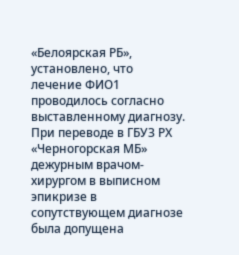«Белоярская РБ», установлено, что лечение ФИО1 проводилось согласно выставленному диагнозу. При переводе в ГБУЗ РХ «Черногорская МБ» дежурным врачом-хирургом в выписном эпикризе в сопутствующем диагнозе была допущена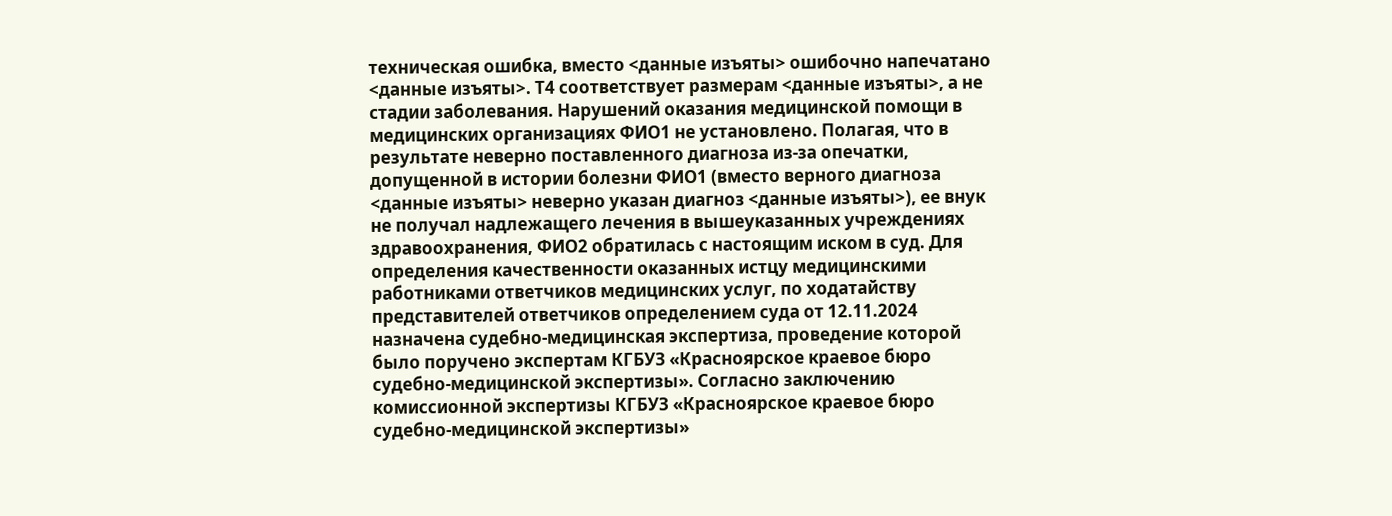техническая ошибка, вместо <данные изъяты> ошибочно напечатано <данные изъяты>. Т4 соответствует размерам <данные изъяты>, а не стадии заболевания. Нарушений оказания медицинской помощи в медицинских организациях ФИО1 не установлено. Полагая, что в результате неверно поставленного диагноза из-за опечатки, допущенной в истории болезни ФИО1 (вместо верного диагноза <данные изъяты> неверно указан диагноз <данные изъяты>), ее внук не получал надлежащего лечения в вышеуказанных учреждениях здравоохранения, ФИО2 обратилась с настоящим иском в суд. Для определения качественности оказанных истцу медицинскими работниками ответчиков медицинских услуг, по ходатайству представителей ответчиков определением суда от 12.11.2024 назначена судебно-медицинская экспертиза, проведение которой было поручено экспертам КГБУЗ «Красноярское краевое бюро судебно-медицинской экспертизы». Согласно заключению комиссионной экспертизы КГБУЗ «Красноярское краевое бюро судебно-медицинской экспертизы»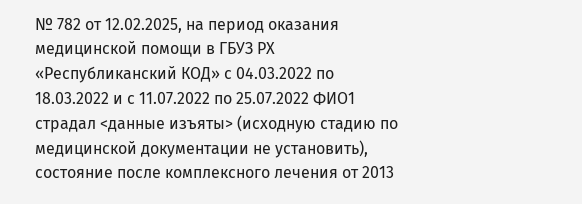№ 782 от 12.02.2025, на период оказания медицинской помощи в ГБУЗ РХ «Республиканский КОД» с 04.03.2022 по 18.03.2022 и с 11.07.2022 по 25.07.2022 ФИО1 страдал <данные изъяты> (исходную стадию по медицинской документации не установить), состояние после комплексного лечения от 2013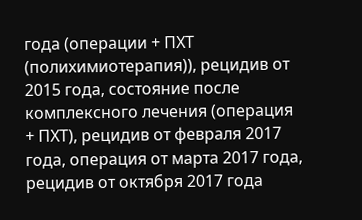года (операции + ПХТ (полихимиотерапия)), рецидив от 2015 года, состояние после комплексного лечения (операция + ПХТ), рецидив от февраля 2017 года, операция от марта 2017 года, рецидив от октября 2017 года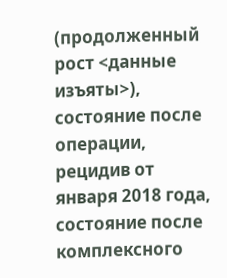(продолженный рост <данные изъяты>), состояние после операции, рецидив от января 2018 года, состояние после комплексного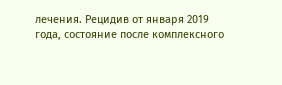лечения. Рецидив от января 2019 года, состояние после комплексного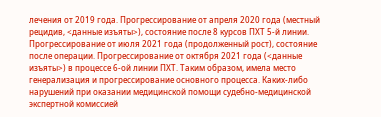лечения от 2019 года. Прогрессирование от апреля 2020 года (местный рецидив, <данные изъяты>), состояние после 8 курсов ПХТ 5-й линии. Прогрессирование от июля 2021 года (продолженный рост), состояние после операции. Прогрессирование от октября 2021 года (<данные изъяты>) в процессе 6-ой линии ПХТ. Таким образом, имела место генерализация и прогрессирование основного процесса. Каких-либо нарушений при оказании медицинской помощи судебно-медицинской экспертной комиссией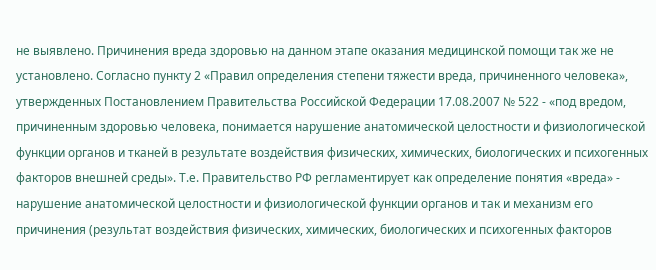не выявлено. Причинения вреда здоровью на данном этапе оказания медицинской помощи так же не установлено. Согласно пункту 2 «Правил определения степени тяжести вреда, причиненного человека», утвержденных Постановлением Правительства Российской Федерации 17.08.2007 № 522 - «под вредом, причиненным здоровью человека, понимается нарушение анатомической целостности и физиологической функции органов и тканей в результате воздействия физических, химических, биологических и психогенных факторов внешней среды». Т.е. Правительство РФ регламентирует как определение понятия «вреда» - нарушение анатомической целостности и физиологической функции органов и так и механизм его причинения (результат воздействия физических, химических, биологических и психогенных факторов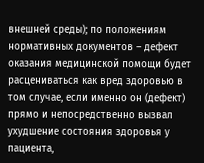внешней среды); по положениям нормативных документов – дефект оказания медицинской помощи будет расцениваться как вред здоровью в том случае, если именно он (дефект) прямо и непосредственно вызвал ухудшение состояния здоровья у пациента,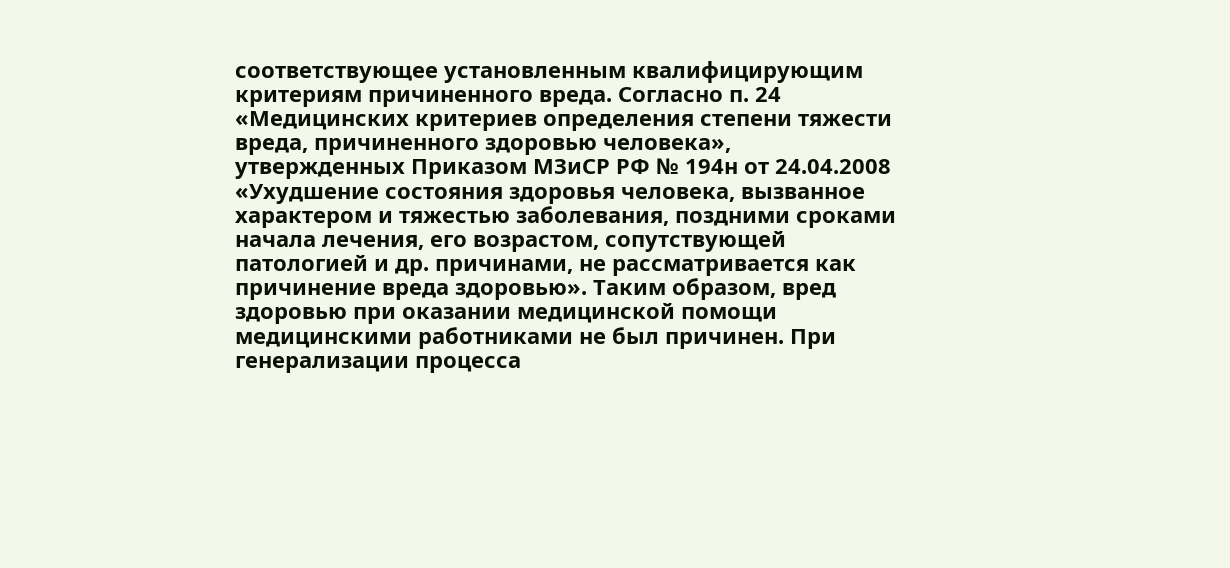соответствующее установленным квалифицирующим критериям причиненного вреда. Согласно п. 24 «Медицинских критериев определения степени тяжести вреда, причиненного здоровью человека», утвержденных Приказом МЗиСР РФ № 194н от 24.04.2008 «Ухудшение состояния здоровья человека, вызванное характером и тяжестью заболевания, поздними сроками начала лечения, его возрастом, сопутствующей патологией и др. причинами, не рассматривается как причинение вреда здоровью». Таким образом, вред здоровью при оказании медицинской помощи медицинскими работниками не был причинен. При генерализации процесса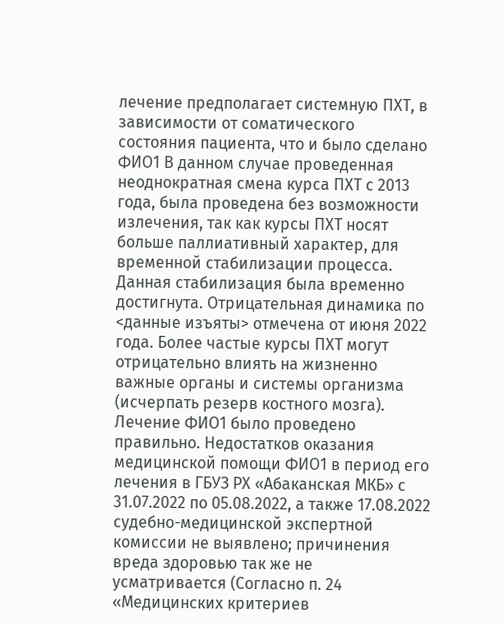лечение предполагает системную ПХТ, в зависимости от соматического состояния пациента, что и было сделано ФИО1 В данном случае проведенная неоднократная смена курса ПХТ с 2013 года, была проведена без возможности излечения, так как курсы ПХТ носят больше паллиативный характер, для временной стабилизации процесса. Данная стабилизация была временно достигнута. Отрицательная динамика по <данные изъяты> отмечена от июня 2022 года. Более частые курсы ПХТ могут отрицательно влиять на жизненно важные органы и системы организма (исчерпать резерв костного мозга). Лечение ФИО1 было проведено правильно. Недостатков оказания медицинской помощи ФИО1 в период его лечения в ГБУЗ РХ «Абаканская МКБ» с 31.07.2022 по 05.08.2022, а также 17.08.2022 судебно-медицинской экспертной комиссии не выявлено; причинения вреда здоровью так же не усматривается (Согласно п. 24 «Медицинских критериев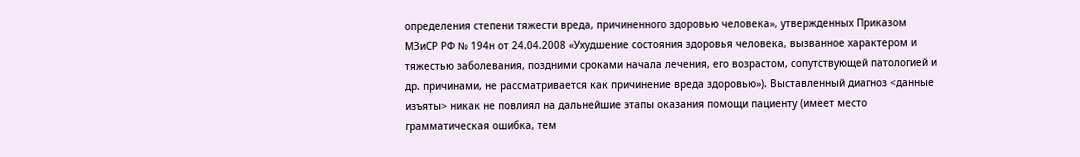определения степени тяжести вреда, причиненного здоровью человека», утвержденных Приказом МЗиСР РФ № 194н от 24.04.2008 «Ухудшение состояния здоровья человека, вызванное характером и тяжестью заболевания, поздними сроками начала лечения, его возрастом, сопутствующей патологией и др. причинами, не рассматривается как причинение вреда здоровью»). Выставленный диагноз <данные изъяты> никак не повлиял на дальнейшие этапы оказания помощи пациенту (имеет место грамматическая ошибка, тем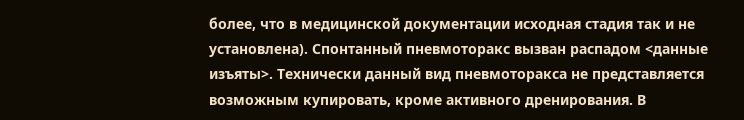более, что в медицинской документации исходная стадия так и не установлена). Спонтанный пневмоторакс вызван распадом <данные изъяты>. Технически данный вид пневмоторакса не представляется возможным купировать, кроме активного дренирования. В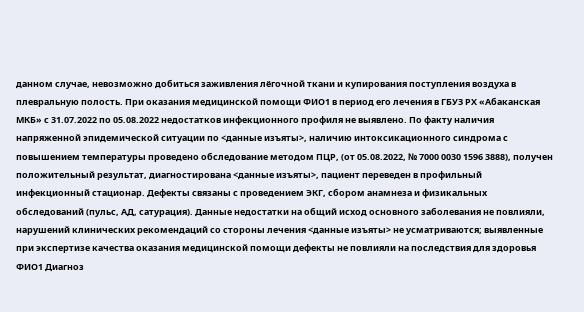данном случае, невозможно добиться заживления лёгочной ткани и купирования поступления воздуха в плевральную полость. При оказания медицинской помощи ФИО1 в период его лечения в ГБУЗ РХ «Абаканская МКБ» с 31.07.2022 по 05.08.2022 недостатков инфекционного профиля не выявлено. По факту наличия напряженной эпидемической ситуации по <данные изъяты>, наличию интоксикационного синдрома с повышением температуры проведено обследование методом ПЦР, (от 05.08.2022, № 7000 0030 1596 3888), получен положительный результат, диагностирована <данные изъяты>, пациент переведен в профильный инфекционный стационар. Дефекты связаны с проведением ЭКГ, сбором анамнеза и физикальных обследований (пульс, АД, сатурация). Данные недостатки на общий исход основного заболевания не повлияли, нарушений клинических рекомендаций со стороны лечения <данные изъяты> не усматриваются; выявленные при экспертизе качества оказания медицинской помощи дефекты не повлияли на последствия для здоровья ФИО1 Диагноз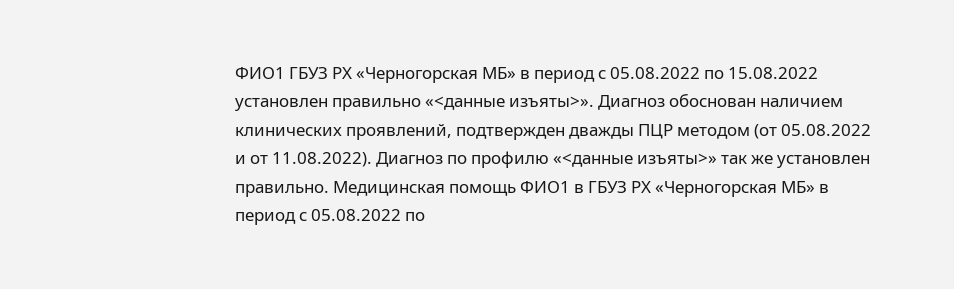ФИО1 ГБУЗ РХ «Черногорская МБ» в период с 05.08.2022 по 15.08.2022 установлен правильно «<данные изъяты>». Диагноз обоснован наличием клинических проявлений, подтвержден дважды ПЦР методом (от 05.08.2022 и от 11.08.2022). Диагноз по профилю «<данные изъяты>» так же установлен правильно. Медицинская помощь ФИО1 в ГБУЗ РХ «Черногорская МБ» в период с 05.08.2022 по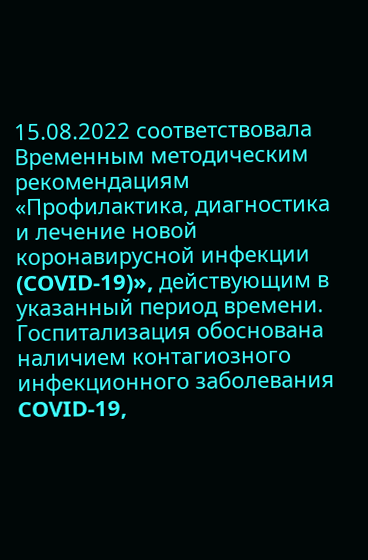15.08.2022 соответствовала Временным методическим рекомендациям «Профилактика, диагностика и лечение новой коронавирусной инфекции (COVID-19)», действующим в указанный период времени. Госпитализация обоснована наличием контагиозного инфекционного заболевания COVID-19,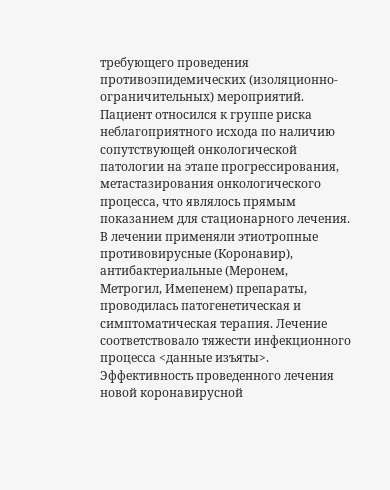требующего проведения противоэпидемических (изоляционно-ограничительных) мероприятий. Пациент относился к группе риска неблагоприятного исхода по наличию сопутствующей онкологической патологии на этапе прогрессирования, метастазирования онкологического процесса, что являлось прямым показанием для стационарного лечения. В лечении применяли этиотропные противовирусные (Коронавир), антибактериальные (Меронем, Метрогил, Имепенем) препараты, проводилась патогенетическая и симптоматическая терапия. Лечение соответствовало тяжести инфекционного процесса <данные изъяты>. Эффективность проведенного лечения новой коронавирусной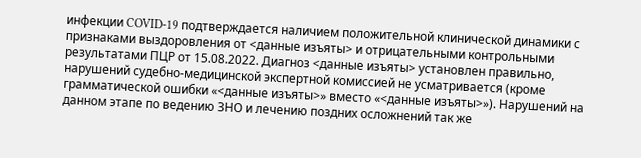инфекции COVID-19 подтверждается наличием положительной клинической динамики с признаками выздоровления от <данные изъяты> и отрицательными контрольными результатами ПЦР от 15.08.2022. Диагноз <данные изъяты> установлен правильно, нарушений судебно-медицинской экспертной комиссией не усматривается (кроме грамматической ошибки «<данные изъяты>» вместо «<данные изъяты>»). Нарушений на данном этапе по ведению ЗНО и лечению поздних осложнений так же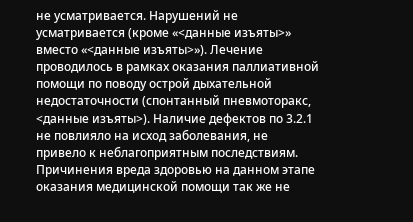не усматривается. Нарушений не усматривается (кроме «<данные изъяты>» вместо «<данные изъяты>»). Лечение проводилось в рамках оказания паллиативной помощи по поводу острой дыхательной недостаточности (спонтанный пневмоторакс, <данные изъяты>). Наличие дефектов по 3.2.1 не повлияло на исход заболевания, не привело к неблагоприятным последствиям. Причинения вреда здоровью на данном этапе оказания медицинской помощи так же не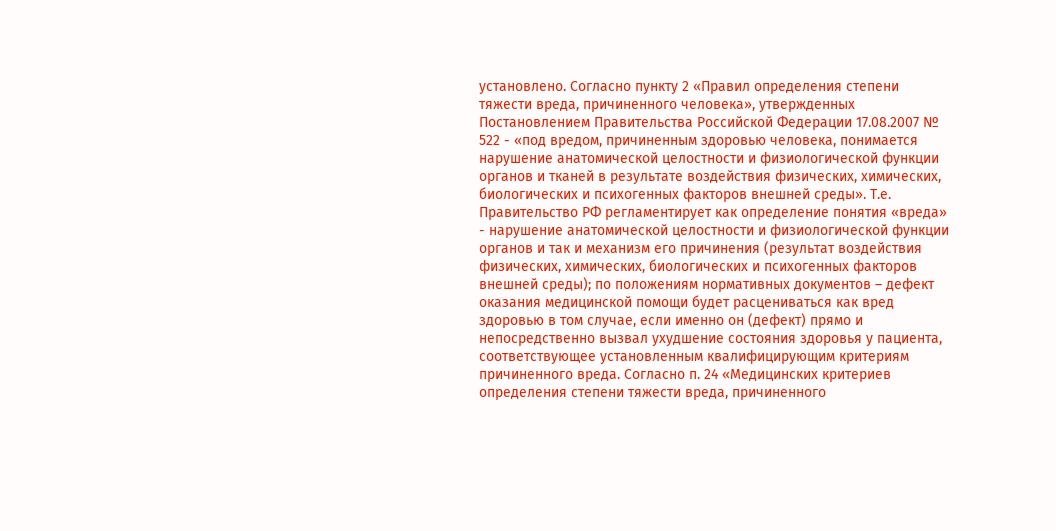установлено. Согласно пункту 2 «Правил определения степени тяжести вреда, причиненного человека», утвержденных Постановлением Правительства Российской Федерации 17.08.2007 № 522 - «под вредом, причиненным здоровью человека, понимается нарушение анатомической целостности и физиологической функции органов и тканей в результате воздействия физических, химических, биологических и психогенных факторов внешней среды». Т.е. Правительство РФ регламентирует как определение понятия «вреда» - нарушение анатомической целостности и физиологической функции органов и так и механизм его причинения (результат воздействия физических, химических, биологических и психогенных факторов внешней среды); по положениям нормативных документов – дефект оказания медицинской помощи будет расцениваться как вред здоровью в том случае, если именно он (дефект) прямо и непосредственно вызвал ухудшение состояния здоровья у пациента, соответствующее установленным квалифицирующим критериям причиненного вреда. Согласно п. 24 «Медицинских критериев определения степени тяжести вреда, причиненного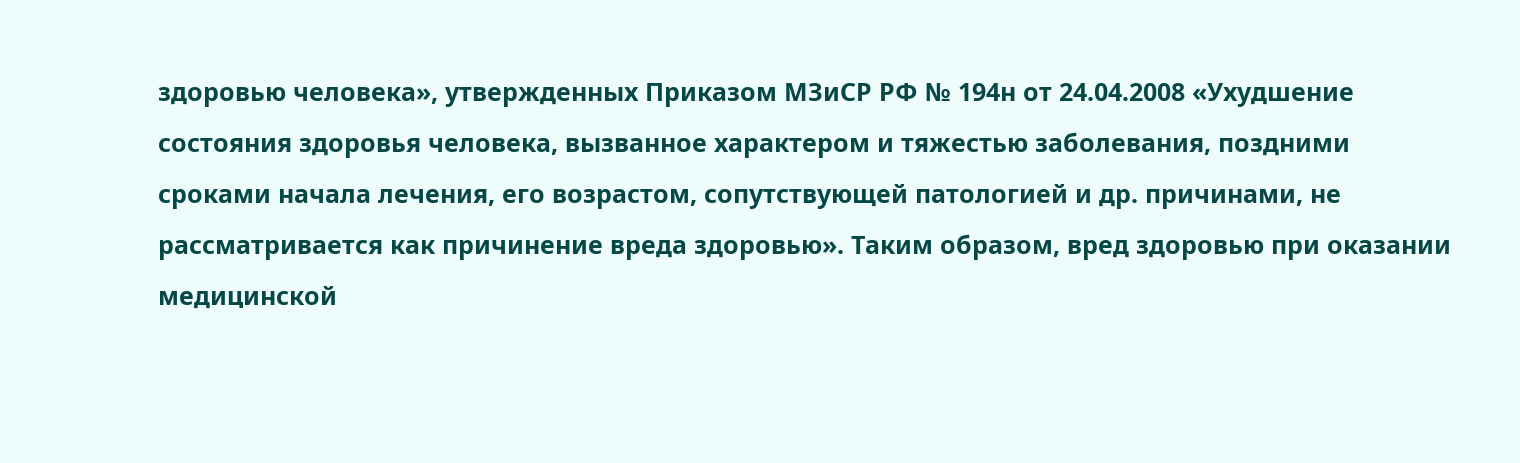здоровью человека», утвержденных Приказом МЗиСР РФ № 194н от 24.04.2008 «Ухудшение состояния здоровья человека, вызванное характером и тяжестью заболевания, поздними сроками начала лечения, его возрастом, сопутствующей патологией и др. причинами, не рассматривается как причинение вреда здоровью». Таким образом, вред здоровью при оказании медицинской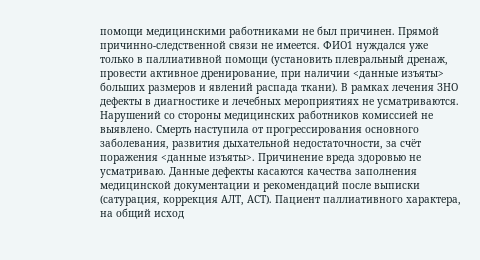помощи медицинскими работниками не был причинен. Прямой причинно-следственной связи не имеется. ФИО1 нуждался уже только в паллиативной помощи (установить плевральный дренаж, провести активное дренирование, при наличии <данные изъяты> больших размеров и явлений распада ткани). В рамках лечения ЗНО дефекты в диагностике и лечебных мероприятиях не усматриваются. Нарушений со стороны медицинских работников комиссией не выявлено. Смерть наступила от прогрессирования основного заболевания, развития дыхательной недостаточности, за счёт поражения <данные изъяты>. Причинение вреда здоровью не усматриваю. Данные дефекты касаются качества заполнения медицинской документации и рекомендаций после выписки (сатурация, коррекция АЛТ, АСТ). Пациент паллиативного характера, на общий исход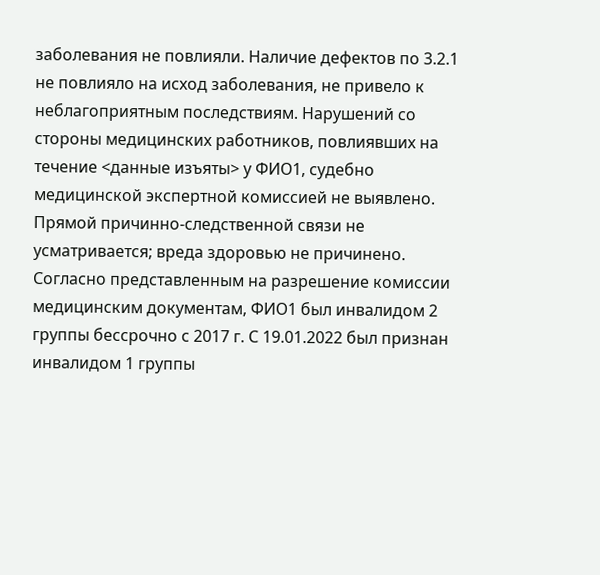заболевания не повлияли. Наличие дефектов по 3.2.1 не повлияло на исход заболевания, не привело к неблагоприятным последствиям. Нарушений со стороны медицинских работников, повлиявших на течение <данные изъяты> у ФИО1, судебно медицинской экспертной комиссией не выявлено. Прямой причинно-следственной связи не усматривается; вреда здоровью не причинено. Согласно представленным на разрешение комиссии медицинским документам, ФИО1 был инвалидом 2 группы бессрочно с 2017 г. С 19.01.2022 был признан инвалидом 1 группы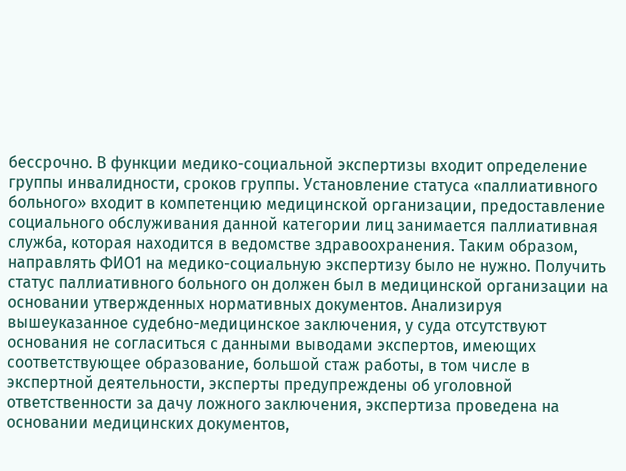бессрочно. В функции медико-социальной экспертизы входит определение группы инвалидности, сроков группы. Установление статуса «паллиативного больного» входит в компетенцию медицинской организации, предоставление социального обслуживания данной категории лиц занимается паллиативная служба, которая находится в ведомстве здравоохранения. Таким образом, направлять ФИО1 на медико-социальную экспертизу было не нужно. Получить статус паллиативного больного он должен был в медицинской организации на основании утвержденных нормативных документов. Анализируя вышеуказанное судебно-медицинское заключения, у суда отсутствуют основания не согласиться с данными выводами экспертов, имеющих соответствующее образование, большой стаж работы, в том числе в экспертной деятельности, эксперты предупреждены об уголовной ответственности за дачу ложного заключения, экспертиза проведена на основании медицинских документов,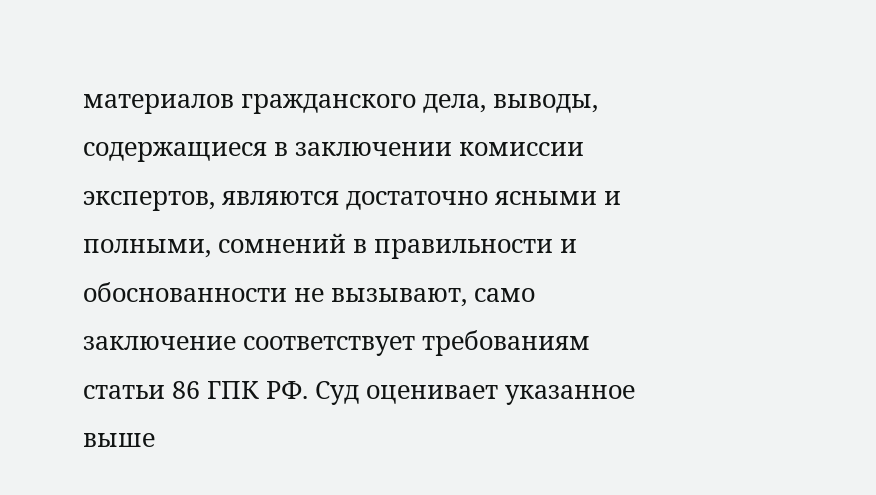материалов гражданского дела, выводы, содержащиеся в заключении комиссии экспертов, являются достаточно ясными и полными, сомнений в правильности и обоснованности не вызывают, само заключение соответствует требованиям статьи 86 ГПК РФ. Суд оценивает указанное выше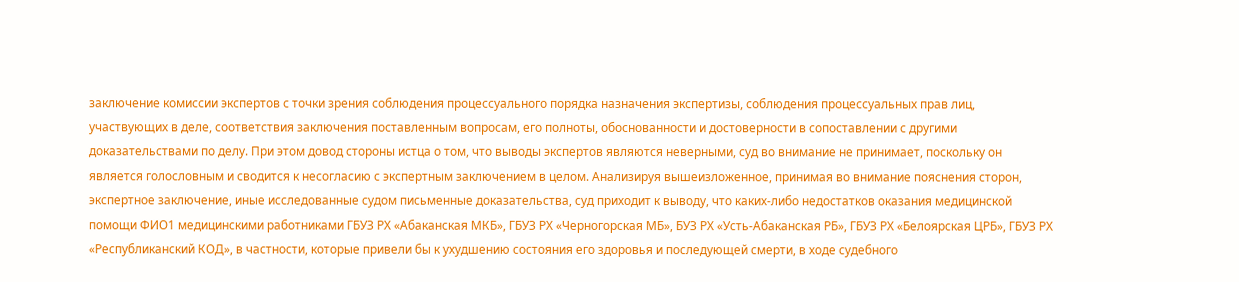заключение комиссии экспертов с точки зрения соблюдения процессуального порядка назначения экспертизы, соблюдения процессуальных прав лиц, участвующих в деле, соответствия заключения поставленным вопросам, его полноты, обоснованности и достоверности в сопоставлении с другими доказательствами по делу. При этом довод стороны истца о том, что выводы экспертов являются неверными, суд во внимание не принимает, поскольку он является голословным и сводится к несогласию с экспертным заключением в целом. Анализируя вышеизложенное, принимая во внимание пояснения сторон, экспертное заключение, иные исследованные судом письменные доказательства, суд приходит к выводу, что каких-либо недостатков оказания медицинской помощи ФИО1 медицинскими работниками ГБУЗ РХ «Абаканская МКБ», ГБУЗ РХ «Черногорская МБ», БУЗ РХ «Усть-Абаканская РБ», ГБУЗ РХ «Белоярская ЦРБ», ГБУЗ РХ «Республиканский КОД», в частности, которые привели бы к ухудшению состояния его здоровья и последующей смерти, в ходе судебного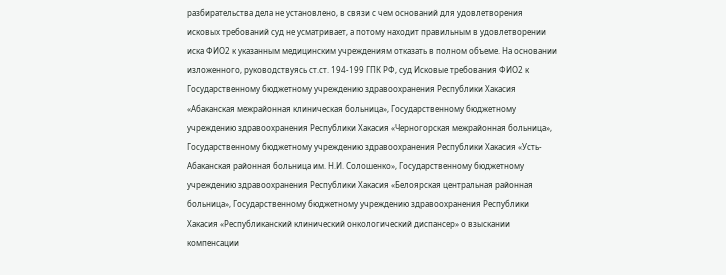разбирательства дела не установлено, в связи с чем оснований для удовлетворения исковых требований суд не усматривает, а потому находит правильным в удовлетворении иска ФИО2 к указанным медицинским учреждениям отказать в полном объеме. На основании изложенного, руководствуясь ст.ст. 194-199 ГПК РФ, суд Исковые требования ФИО2 к Государственному бюджетному учреждению здравоохранения Республики Хакасия «Абаканская межрайонная клиническая больница», Государственному бюджетному учреждению здравоохранения Республики Хакасия «Черногорская межрайонная больница», Государственному бюджетному учреждению здравоохранения Республики Хакасия «Усть-Абаканская районная больница им. Н.И. Солошенко», Государственному бюджетному учреждению здравоохранения Республики Хакасия «Белоярская центральная районная больница», Государственному бюджетному учреждению здравоохранения Республики Хакасия «Республиканский клинический онкологический диспансер» о взыскании компенсации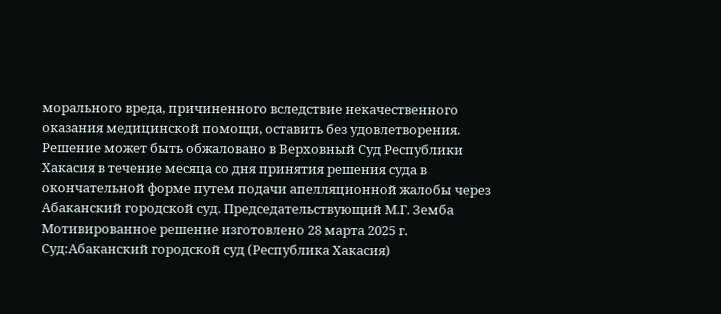морального вреда, причиненного вследствие некачественного оказания медицинской помощи, оставить без удовлетворения. Решение может быть обжаловано в Верховный Суд Республики Хакасия в течение месяца со дня принятия решения суда в окончательной форме путем подачи апелляционной жалобы через Абаканский городской суд. Председательствующий М.Г. Земба Мотивированное решение изготовлено 28 марта 2025 г. Суд:Абаканский городской суд (Республика Хакасия)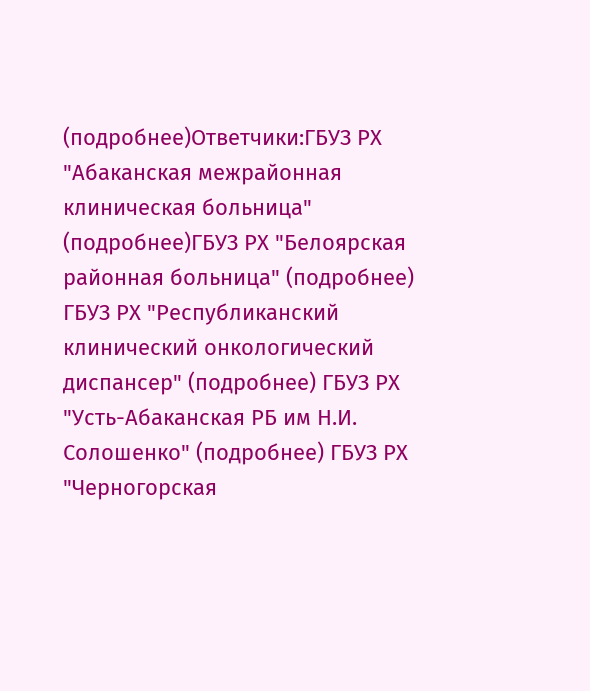(подробнее)Ответчики:ГБУЗ РХ "Абаканская межрайонная клиническая больница" (подробнее)ГБУЗ РХ "Белоярская районная больница" (подробнее) ГБУЗ РХ "Республиканский клинический онкологический диспансер" (подробнее) ГБУЗ РХ "Усть-Абаканская РБ им Н.И. Солошенко" (подробнее) ГБУЗ РХ "Черногорская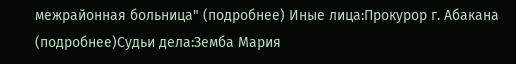межрайонная больница" (подробнее) Иные лица:Прокурор г. Абакана (подробнее)Судьи дела:Земба Мария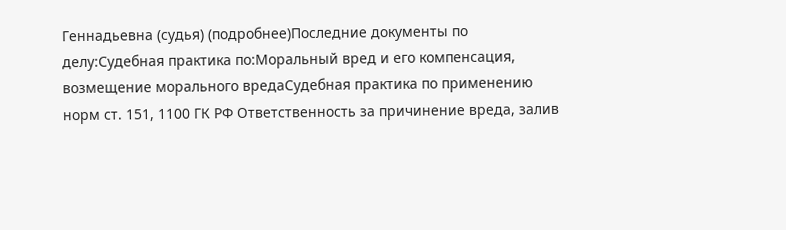Геннадьевна (судья) (подробнее)Последние документы по делу:Судебная практика по:Моральный вред и его компенсация, возмещение морального вредаСудебная практика по применению норм ст. 151, 1100 ГК РФ Ответственность за причинение вреда, залив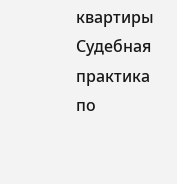квартиры Судебная практика по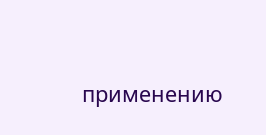применению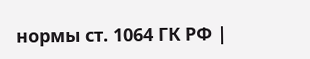нормы ст. 1064 ГК РФ |